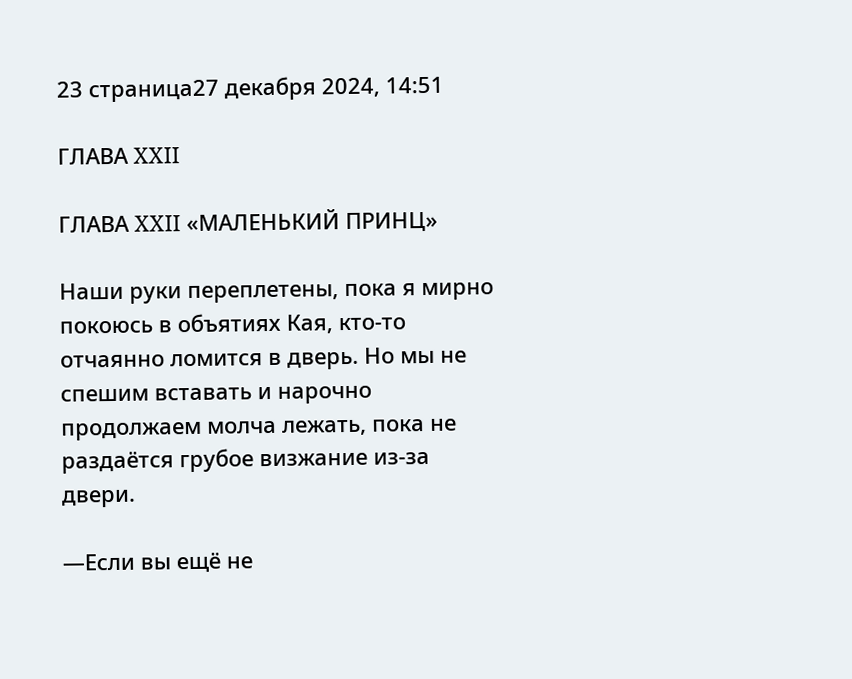23 страница27 декабря 2024, 14:51

ГЛАВА XXII

ГЛАВА XXII «МАЛЕНЬКИЙ ПРИНЦ»

Наши руки переплетены, пока я мирно покоюсь в объятиях Кая, кто-то отчаянно ломится в дверь. Но мы не спешим вставать и нарочно продолжаем молча лежать, пока не раздаётся грубое визжание из-за двери.

—Если вы ещё не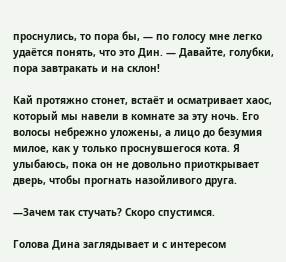проснулись, то пора бы, — по голосу мне легко удаётся понять, что это Дин. — Давайте, голубки, пора завтракать и на склон!

Кай протяжно стонет, встаёт и осматривает хаос, который мы навели в комнате за эту ночь. Его волосы небрежно уложены, а лицо до безумия милое, как у только проснувшегося кота. Я улыбаюсь, пока он не довольно приоткрывает дверь, чтобы прогнать назойливого друга.

—Зачем так стучать? Скоро спустимся.

Голова Дина заглядывает и с интересом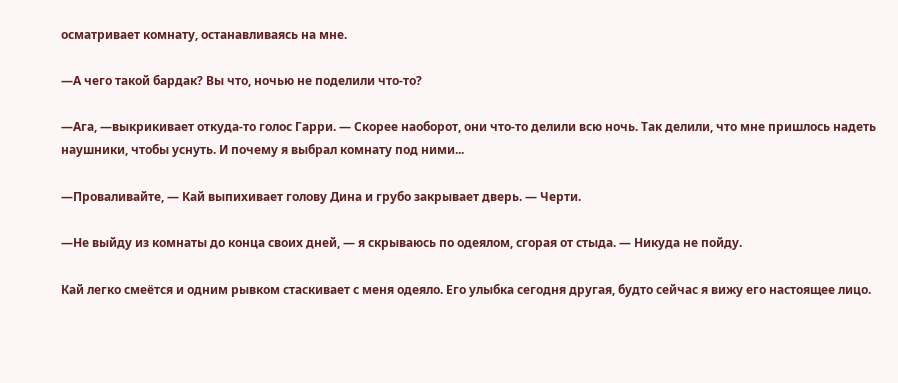осматривает комнату, останавливаясь на мне.

—А чего такой бардак? Вы что, ночью не поделили что-то?

—Ага, —выкрикивает откуда-то голос Гарри. — Скорее наоборот, они что-то делили всю ночь. Так делили, что мне пришлось надеть наушники, чтобы уснуть. И почему я выбрал комнату под ними...

—Проваливайте, — Кай выпихивает голову Дина и грубо закрывает дверь. — Черти.

—Не выйду из комнаты до конца своих дней, — я скрываюсь по одеялом, сгорая от стыда. — Никуда не пойду.

Кай легко смеётся и одним рывком стаскивает с меня одеяло. Его улыбка сегодня другая, будто сейчас я вижу его настоящее лицо.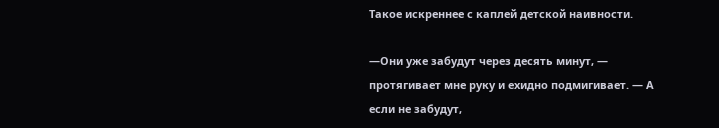Такое искреннее с каплей детской наивности.

—Они уже забудут через десять минут, — протягивает мне руку и ехидно подмигивает. — А если не забудут,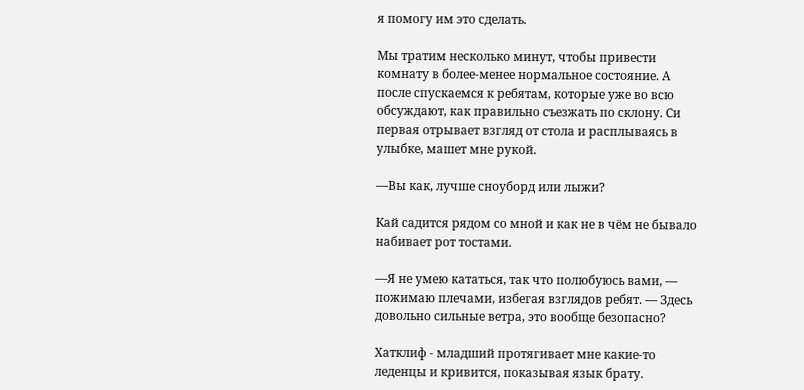я помогу им это сделать.

Мы тратим несколько минут, чтобы привести комнату в более-менее нормальное состояние. А после спускаемся к ребятам, которые уже во всю обсуждают, как правильно съезжать по склону. Си первая отрывает взгляд от стола и расплываясь в улыбке, машет мне рукой.

—Вы как, лучше сноуборд или лыжи?

Кай садится рядом со мной и как не в чём не бывало набивает рот тостами.

—Я не умею кататься, так что полюбуюсь вами, — пожимаю плечами, избегая взглядов ребят. — Здесь довольно сильные ветра, это вообще безопасно?

Хатклиф - младший протягивает мне какие-то леденцы и кривится, показывая язык брату.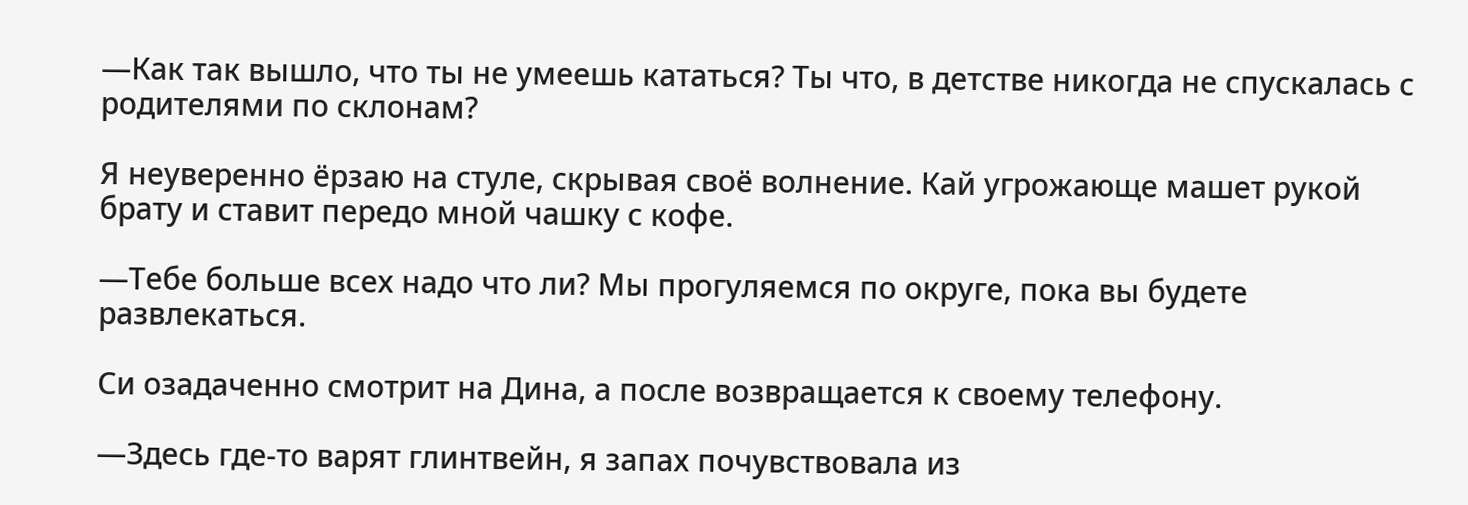—Как так вышло, что ты не умеешь кататься? Ты что, в детстве никогда не спускалась с родителями по склонам?

Я неуверенно ёрзаю на стуле, скрывая своё волнение. Кай угрожающе машет рукой брату и ставит передо мной чашку с кофе.

—Тебе больше всех надо что ли? Мы прогуляемся по округе, пока вы будете развлекаться.

Си озадаченно смотрит на Дина, а после возвращается к своему телефону.

—Здесь где-то варят глинтвейн, я запах почувствовала из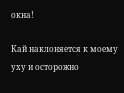окна!

Кай наклоняется к моему уху и осторожно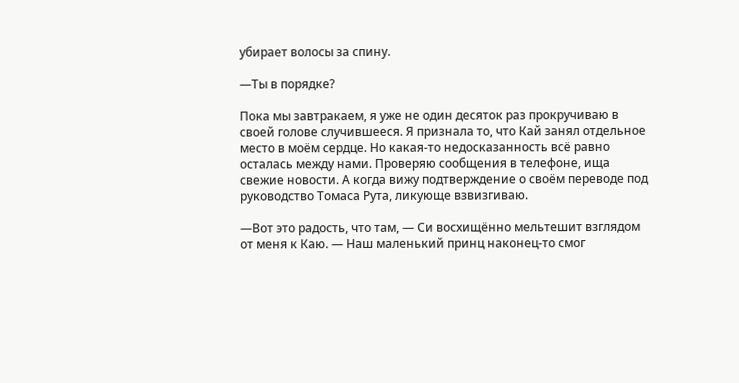убирает волосы за спину.

—Ты в порядке?

Пока мы завтракаем, я уже не один десяток раз прокручиваю в своей голове случившееся. Я признала то, что Кай занял отдельное место в моём сердце. Но какая-то недосказанность всё равно осталась между нами. Проверяю сообщения в телефоне, ища свежие новости. А когда вижу подтверждение о своём переводе под руководство Томаса Рута, ликующе взвизгиваю.

—Вот это радость, что там, — Си восхищённо мельтешит взглядом от меня к Каю. — Наш маленький принц наконец-то смог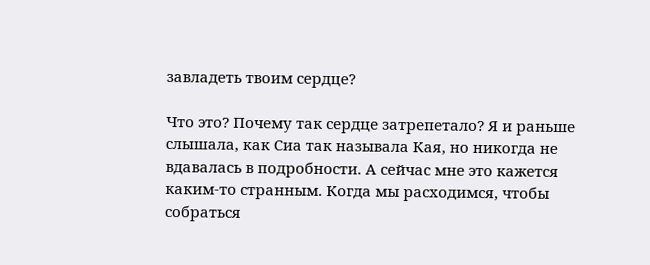завладеть твоим сердце?

Что это? Почему так сердце затрепетало? Я и раньше слышала, как Сиа так называла Кая, но никогда не вдавалась в подробности. А сейчас мне это кажется каким-то странным. Когда мы расходимся, чтобы собраться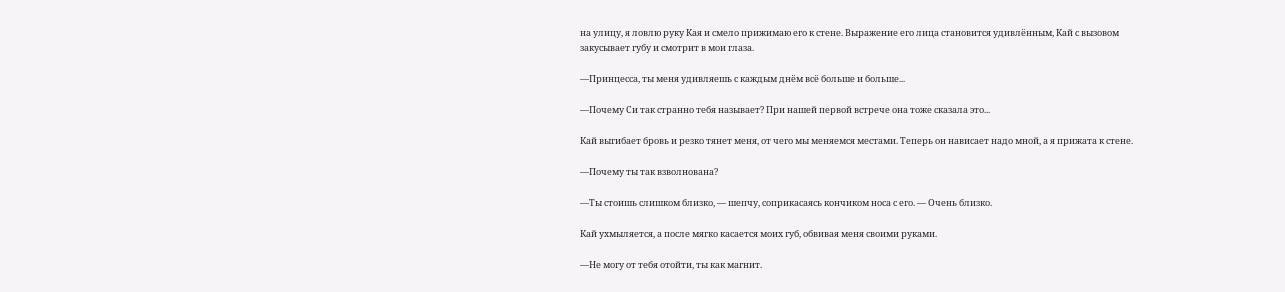на улицу, я ловлю руку Кая и смело прижимаю его к стене. Выражение его лица становится удивлённым, Кай с вызовом закусывает губу и смотрит в мои глаза.

—Принцесса, ты меня удивляешь с каждым днём всё больше и больше...

—Почему Си так странно тебя называет? При нашей первой встрече она тоже сказала это...

Кай выгибает бровь и резко тянет меня, от чего мы меняемся местами. Теперь он нависает надо мной, а я прижата к стене.

—Почему ты так взволнована?

—Ты стоишь слишком близко, — шепчу, соприкасаясь кончиком носа с его. — Очень близко.

Кай ухмыляется, а после мягко касается моих губ, обвивая меня своими руками.

—Не могу от тебя отойти, ты как магнит.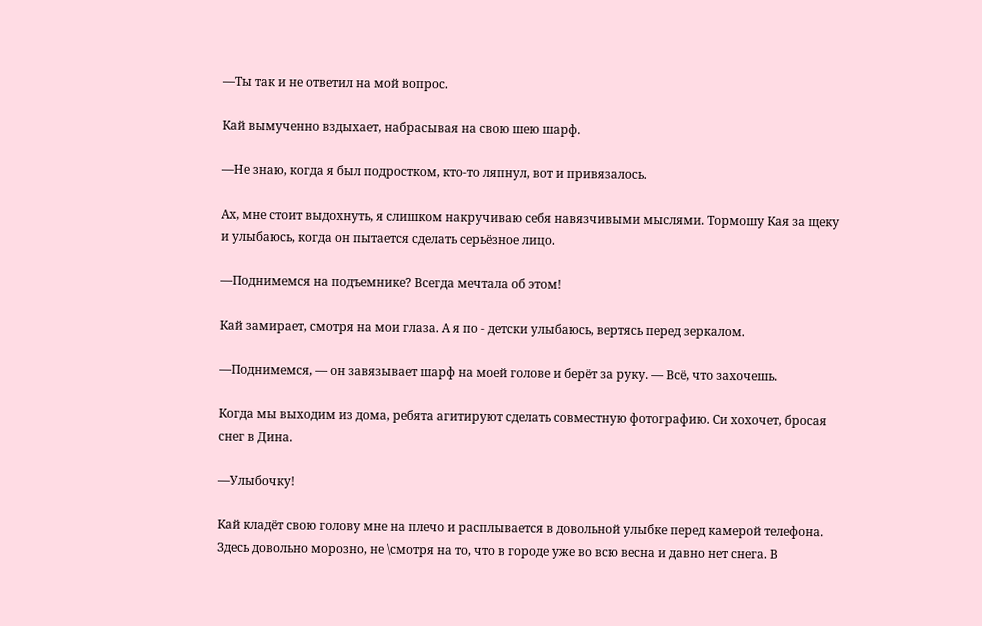—Ты так и не ответил на мой вопрос.

Кай вымученно вздыхает, набрасывая на свою шею шарф.

—Не знаю, когда я был подростком, кто-то ляпнул, вот и привязалось.

Ах, мне стоит выдохнуть, я слишком накручиваю себя навязчивыми мыслями. Тормошу Кая за щеку и улыбаюсь, когда он пытается сделать серьёзное лицо.

—Поднимемся на подъемнике? Всегда мечтала об этом!

Кай замирает, смотря на мои глаза. А я по - детски улыбаюсь, вертясь перед зеркалом.

—Поднимемся, — он завязывает шарф на моей голове и берёт за руку. — Всё, что захочешь.

Когда мы выходим из дома, ребята агитируют сделать совместную фотографию. Си хохочет, бросая снег в Дина.

—Улыбочку!

Кай кладёт свою голову мне на плечо и расплывается в довольной улыбке перед камерой телефона. Здесь довольно морозно, не \смотря на то, что в городе уже во всю весна и давно нет снега. В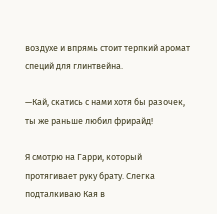воздухе и впрямь стоит терпкий аромат специй для глинтвейна.

—Кай, скатись с нами хотя бы разочек, ты же раньше любил фрирайд!

Я смотрю на Гарри, который протягивает руку брату. Слегка подталкиваю Кая в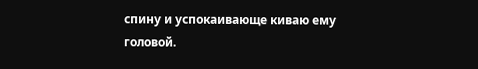спину и успокаивающе киваю ему головой.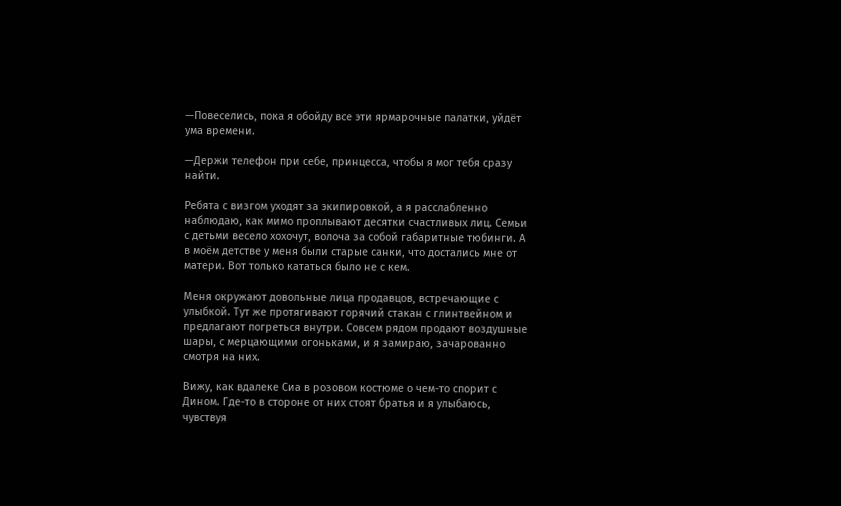—Повеселись, пока я обойду все эти ярмарочные палатки, уйдёт ума времени.

—Держи телефон при себе, принцесса, чтобы я мог тебя сразу найти.

Ребята с визгом уходят за экипировкой, а я расслабленно наблюдаю, как мимо проплывают десятки счастливых лиц. Семьи с детьми весело хохочут, волоча за собой габаритные тюбинги. А в моём детстве у меня были старые санки, что достались мне от матери. Вот только кататься было не с кем.

Меня окружают довольные лица продавцов, встречающие с улыбкой. Тут же протягивают горячий стакан с глинтвейном и предлагают погреться внутри. Совсем рядом продают воздушные шары, с мерцающими огоньками, и я замираю, зачарованно смотря на них.

Вижу, как вдалеке Сиа в розовом костюме о чем-то спорит с Дином. Где-то в стороне от них стоят братья и я улыбаюсь, чувствуя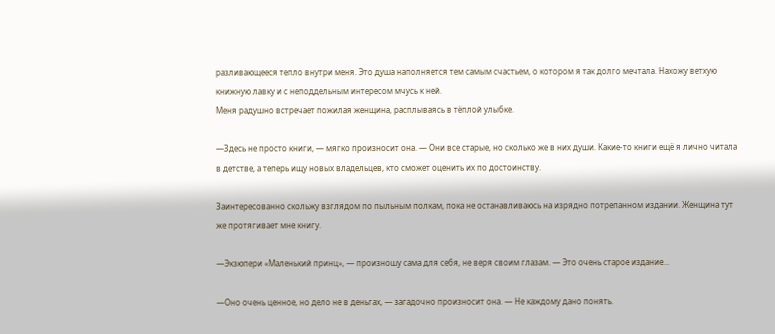разливающееся тепло внутри меня. Это душа наполняется тем самым счастьем, о котором я так долго мечтала. Нахожу ветхую книжную лавку и с неподдельным интересом мчусь к ней.
Меня радушно встречает пожилая женщина, расплываясь в тёплой улыбке.

—Здесь не просто книги, — мягко произносит она. — Они все старые, но сколько же в них души. Какие-то книги ещё я лично читала в детстве, а теперь ищу новых владельцев, кто сможет оценить их по достоинству.

Заинтересованно скольжу взглядом по пыльным полкам, пока не останавливаюсь на изрядно потрепанном издании. Женщина тут же протягивает мне книгу.

—Экзюпери «Маленький принц», — произношу сама для себя, не веря своим глазам. — Это очень старое издание...

—Оно очень ценное, но дело не в деньгах, — загадочно произносит она. — Не каждому дано понять.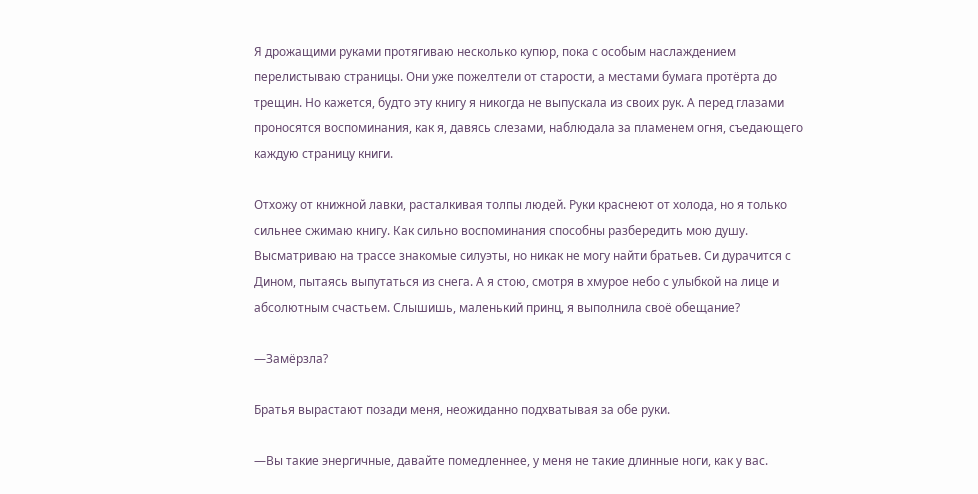Я дрожащими руками протягиваю несколько купюр, пока с особым наслаждением перелистываю страницы. Они уже пожелтели от старости, а местами бумага протёрта до трещин. Но кажется, будто эту книгу я никогда не выпускала из своих рук. А перед глазами проносятся воспоминания, как я, давясь слезами, наблюдала за пламенем огня, съедающего каждую страницу книги.

Отхожу от книжной лавки, расталкивая толпы людей. Руки краснеют от холода, но я только сильнее сжимаю книгу. Как сильно воспоминания способны разбередить мою душу. Высматриваю на трассе знакомые силуэты, но никак не могу найти братьев. Си дурачится с Дином, пытаясь выпутаться из снега. А я стою, смотря в хмурое небо с улыбкой на лице и абсолютным счастьем. Слышишь, маленький принц, я выполнила своё обещание?

—Замёрзла?

Братья вырастают позади меня, неожиданно подхватывая за обе руки.

—Вы такие энергичные, давайте помедленнее, у меня не такие длинные ноги, как у вас.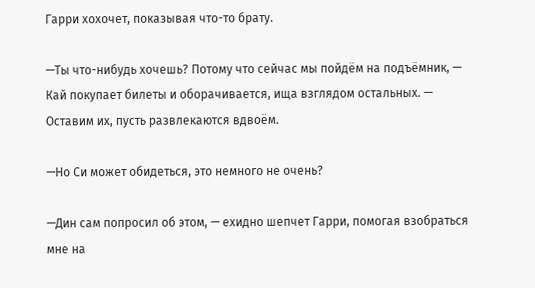Гарри хохочет, показывая что-то брату.

—Ты что-нибудь хочешь? Потому что сейчас мы пойдём на подъёмник, — Кай покупает билеты и оборачивается, ища взглядом остальных. — Оставим их, пусть развлекаются вдвоём.

—Но Си может обидеться, это немного не очень?

—Дин сам попросил об этом, — ехидно шепчет Гарри, помогая взобраться мне на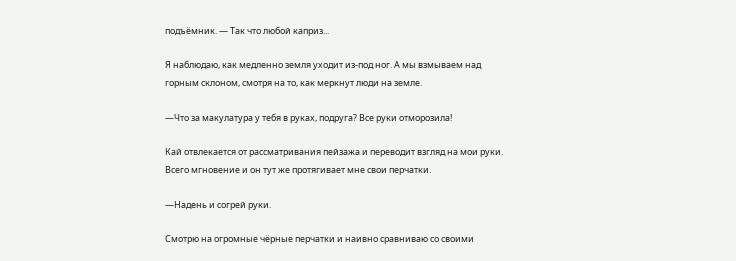подъёмник. — Так что любой каприз...

Я наблюдаю, как медленно земля уходит из-под ног. А мы взмываем над горным склоном, смотря на то, как меркнут люди на земле.

—Что за макулатура у тебя в руках, подруга? Все руки отморозила!

Кай отвлекается от рассматривания пейзажа и переводит взгляд на мои руки. Всего мгновение и он тут же протягивает мне свои перчатки.

—Надень и согрей руки.

Смотрю на огромные чёрные перчатки и наивно сравниваю со своими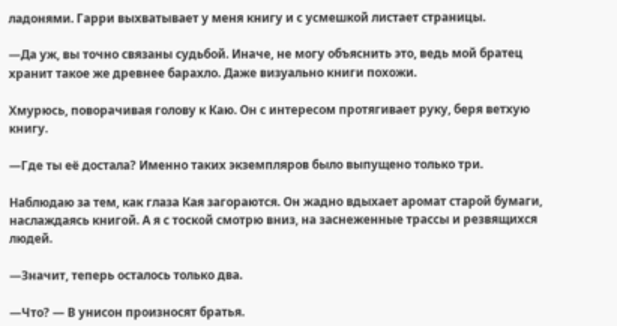ладонями. Гарри выхватывает у меня книгу и с усмешкой листает страницы.

—Да уж, вы точно связаны судьбой. Иначе, не могу объяснить это, ведь мой братец хранит такое же древнее барахло. Даже визуально книги похожи.

Хмурюсь, поворачивая голову к Каю. Он с интересом протягивает руку, беря ветхую книгу.

—Где ты её достала? Именно таких экземпляров было выпущено только три.

Наблюдаю за тем, как глаза Кая загораются. Он жадно вдыхает аромат старой бумаги, наслаждаясь книгой. А я с тоской смотрю вниз, на заснеженные трассы и резвящихся людей.

—Значит, теперь осталось только два.

—Что? — В унисон произносят братья.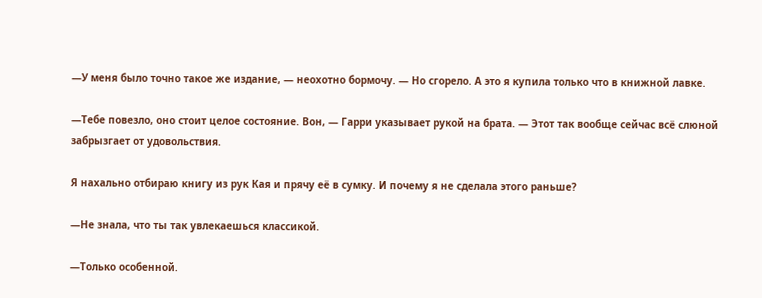—У меня было точно такое же издание, — неохотно бормочу. — Но сгорело. А это я купила только что в книжной лавке.

—Тебе повезло, оно стоит целое состояние. Вон, — Гарри указывает рукой на брата. — Этот так вообще сейчас всё слюной забрызгает от удовольствия.

Я нахально отбираю книгу из рук Кая и прячу её в сумку. И почему я не сделала этого раньше?

—Не знала, что ты так увлекаешься классикой.

—Только особенной.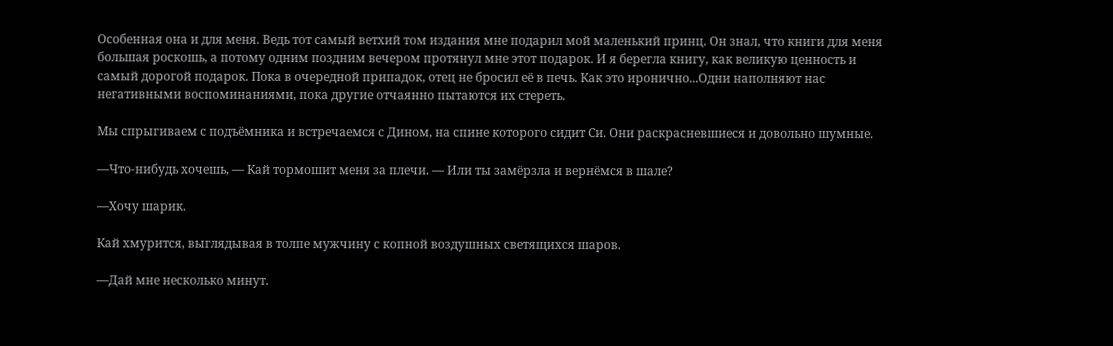Особенная она и для меня. Ведь тот самый ветхий том издания мне подарил мой маленький принц. Он знал, что книги для меня большая роскошь, а потому одним поздним вечером протянул мне этот подарок. И я берегла книгу, как великую ценность и самый дорогой подарок. Пока в очередной припадок, отец не бросил её в печь. Как это иронично...Одни наполняют нас негативными воспоминаниями, пока другие отчаянно пытаются их стереть.

Мы спрыгиваем с подъёмника и встречаемся с Дином, на спине которого сидит Си. Они раскрасневшиеся и довольно шумные.

—Что-нибудь хочешь, — Кай тормошит меня за плечи. — Или ты замёрзла и вернёмся в шале?

—Хочу шарик.

Кай хмурится, выглядывая в толпе мужчину с копной воздушных светящихся шаров.

—Дай мне несколько минут.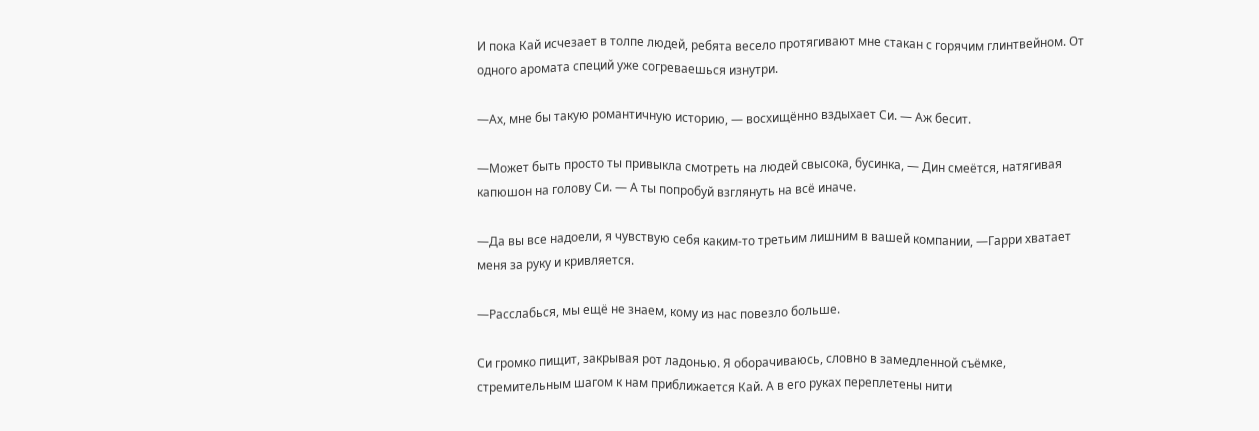И пока Кай исчезает в толпе людей, ребята весело протягивают мне стакан с горячим глинтвейном. От одного аромата специй уже согреваешься изнутри.

—Ах, мне бы такую романтичную историю, — восхищённо вздыхает Си. — Аж бесит.

—Может быть просто ты привыкла смотреть на людей свысока, бусинка, — Дин смеётся, натягивая капюшон на голову Си. — А ты попробуй взглянуть на всё иначе.

—Да вы все надоели, я чувствую себя каким-то третьим лишним в вашей компании, —Гарри хватает меня за руку и кривляется.

—Расслабься, мы ещё не знаем, кому из нас повезло больше.

Си громко пищит, закрывая рот ладонью. Я оборачиваюсь, словно в замедленной съёмке, стремительным шагом к нам приближается Кай. А в его руках переплетены нити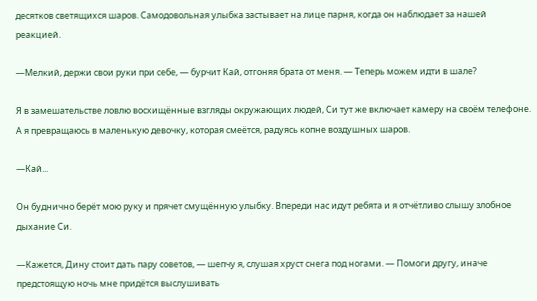десятков светящихся шаров. Самодовольная улыбка застывает на лице парня, когда он наблюдает за нашей реакцией.

—Мелкий, держи свои руки при себе, — бурчит Кай, отгоняя брата от меня. — Теперь можем идти в шале?

Я в замешательстве ловлю восхищённые взгляды окружающих людей, Си тут же включает камеру на своём телефоне. А я превращаюсь в маленькую девочку, которая смеётся, радуясь копне воздушных шаров.

—Кай...

Он буднично берёт мою руку и прячет смущённую улыбку. Впереди нас идут ребята и я отчётливо слышу злобное дыхание Си.

—Кажется, Дину стоит дать пару советов, — шепчу я, слушая хруст снега под ногами. — Помоги другу, иначе предстоящую ночь мне придётся выслушивать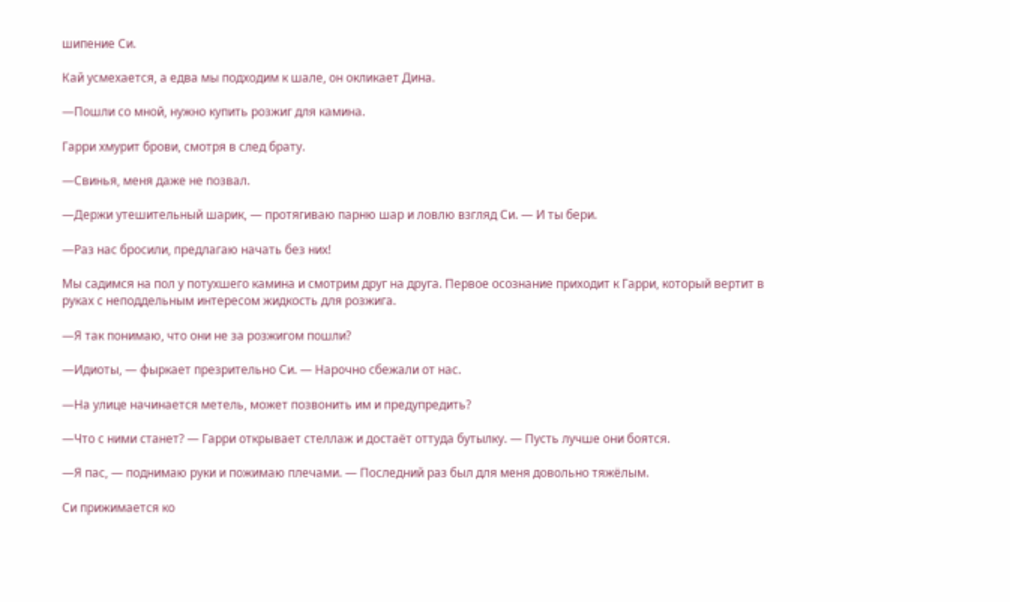шипение Си.

Кай усмехается, а едва мы подходим к шале, он окликает Дина.

—Пошли со мной, нужно купить розжиг для камина.

Гарри хмурит брови, смотря в след брату.

—Свинья, меня даже не позвал.

—Держи утешительный шарик, — протягиваю парню шар и ловлю взгляд Си. — И ты бери.

—Раз нас бросили, предлагаю начать без них!

Мы садимся на пол у потухшего камина и смотрим друг на друга. Первое осознание приходит к Гарри, который вертит в руках с неподдельным интересом жидкость для розжига.

—Я так понимаю, что они не за розжигом пошли?

—Идиоты, — фыркает презрительно Си. — Нарочно сбежали от нас.

—На улице начинается метель, может позвонить им и предупредить?

—Что с ними станет? — Гарри открывает стеллаж и достаёт оттуда бутылку. — Пусть лучше они боятся.

—Я пас, — поднимаю руки и пожимаю плечами. — Последний раз был для меня довольно тяжёлым.

Си прижимается ко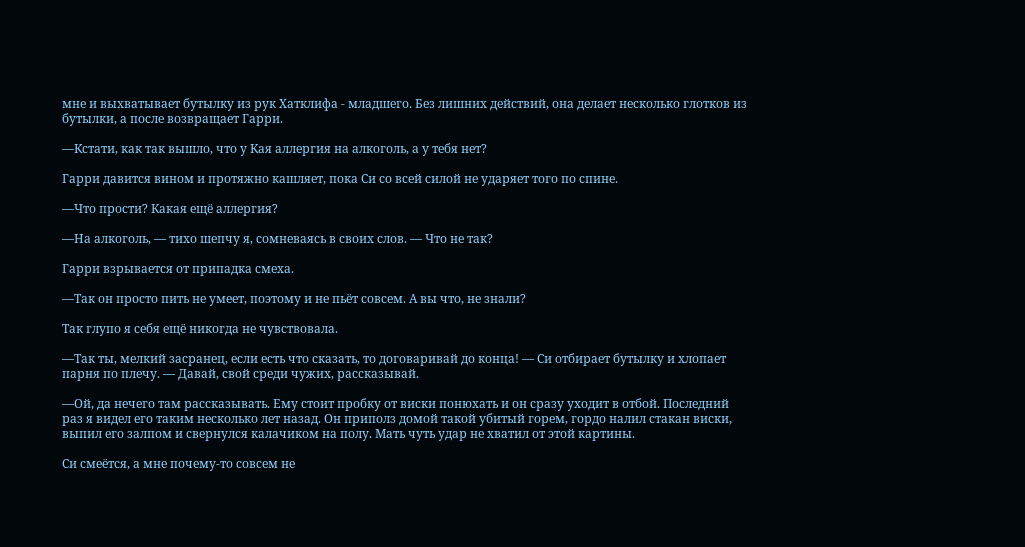мне и выхватывает бутылку из рук Хатклифа - младшего. Без лишних действий, она делает несколько глотков из бутылки, а после возвращает Гарри.

—Кстати, как так вышло, что у Кая аллергия на алкоголь, а у тебя нет?

Гарри давится вином и протяжно кашляет, пока Си со всей силой не ударяет того по спине.

—Что прости? Какая ещё аллергия?

—На алкоголь, — тихо шепчу я, сомневаясь в своих слов. — Что не так?

Гарри взрывается от припадка смеха.

—Так он просто пить не умеет, поэтому и не пьёт совсем. А вы что, не знали?

Так глупо я себя ещё никогда не чувствовала.

—Так ты, мелкий засранец, если есть что сказать, то договаривай до конца! — Си отбирает бутылку и хлопает парня по плечу. — Давай, свой среди чужих, рассказывай.

—Ой, да нечего там рассказывать. Ему стоит пробку от виски понюхать и он сразу уходит в отбой. Последний раз я видел его таким несколько лет назад. Он приполз домой такой убитый горем, гордо налил стакан виски, выпил его залпом и свернулся калачиком на полу. Мать чуть удар не хватил от этой картины.

Си смеётся, а мне почему-то совсем не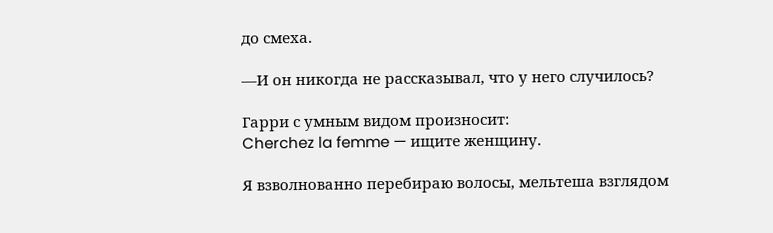до смеха.

—И он никогда не рассказывал, что у него случилось?

Гарри с умным видом произносит:
Cherchez la femme — ищите женщину.

Я взволнованно перебираю волосы, мельтеша взглядом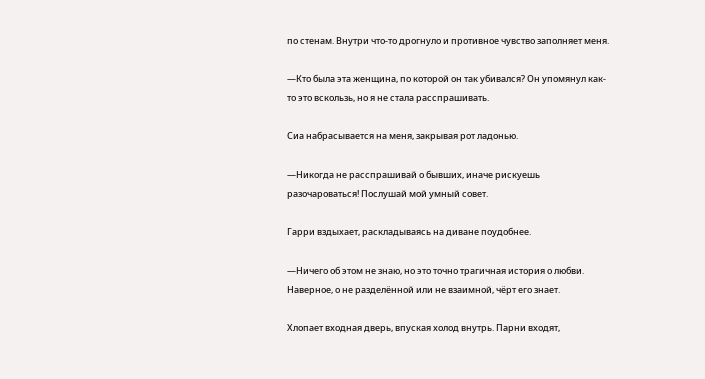по стенам. Внутри что-то дрогнуло и противное чувство заполняет меня.

—Кто была эта женщина, по которой он так убивался? Он упомянул как-то это вскользь, но я не стала расспрашивать.

Сиа набрасывается на меня, закрывая рот ладонью.

—Никогда не расспрашивай о бывших, иначе рискуешь разочароваться! Послушай мой умный совет.

Гарри вздыхает, раскладываясь на диване поудобнее.

—Ничего об этом не знаю, но это точно трагичная история о любви. Наверное, о не разделённой или не взаимной, чёрт его знает.

Хлопает входная дверь, впуская холод внутрь. Парни входят,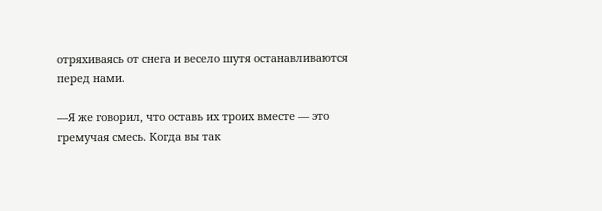отряхиваясь от снега и весело шутя останавливаются перед нами.

—Я же говорил, что оставь их троих вместе — это гремучая смесь. Когда вы так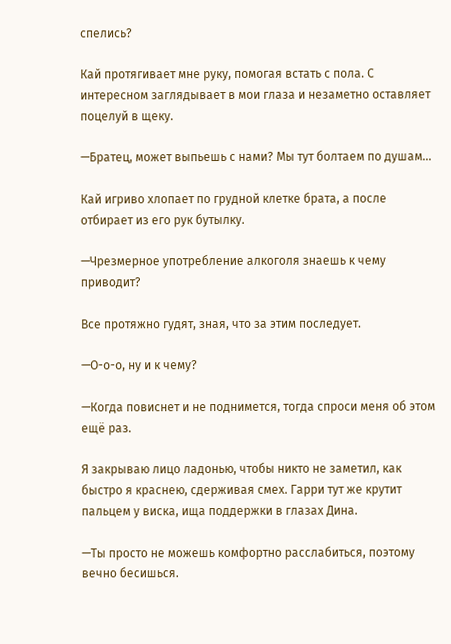спелись?

Кай протягивает мне руку, помогая встать с пола. С интересном заглядывает в мои глаза и незаметно оставляет поцелуй в щеку.

—Братец, может выпьешь с нами? Мы тут болтаем по душам...

Кай игриво хлопает по грудной клетке брата, а после отбирает из его рук бутылку.

—Чрезмерное употребление алкоголя знаешь к чему приводит?

Все протяжно гудят, зная, что за этим последует.

—О-о-о, ну и к чему?

—Когда повиснет и не поднимется, тогда спроси меня об этом ещё раз.

Я закрываю лицо ладонью, чтобы никто не заметил, как быстро я краснею, сдерживая смех. Гарри тут же крутит пальцем у виска, ища поддержки в глазах Дина.

—Ты просто не можешь комфортно расслабиться, поэтому вечно бесишься.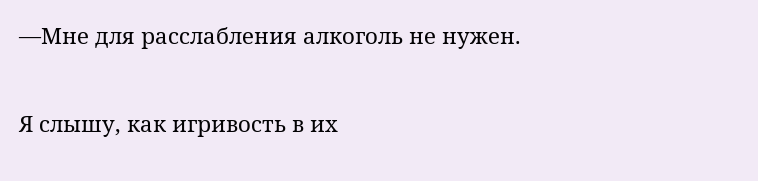—Мне для расслабления алкоголь не нужен.

Я слышу, как игривость в их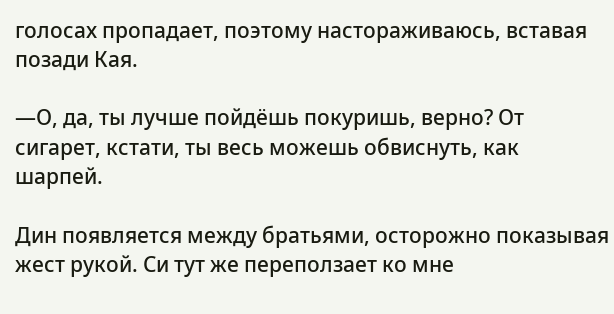голосах пропадает, поэтому настораживаюсь, вставая позади Кая.

—О, да, ты лучше пойдёшь покуришь, верно? От сигарет, кстати, ты весь можешь обвиснуть, как шарпей.

Дин появляется между братьями, осторожно показывая жест рукой. Си тут же переползает ко мне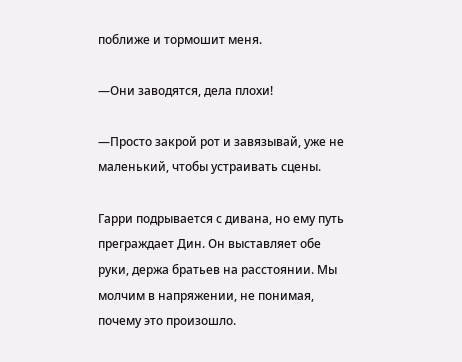поближе и тормошит меня.

—Они заводятся, дела плохи!

—Просто закрой рот и завязывай, уже не маленький, чтобы устраивать сцены.

Гарри подрывается с дивана, но ему путь преграждает Дин. Он выставляет обе руки, держа братьев на расстоянии. Мы молчим в напряжении, не понимая, почему это произошло.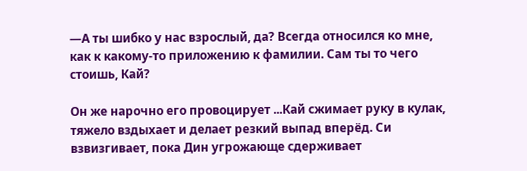—А ты шибко у нас взрослый, да? Всегда относился ко мне, как к какому-то приложению к фамилии. Сам ты то чего стоишь, Кай?

Он же нарочно его провоцирует ...Кай сжимает руку в кулак, тяжело вздыхает и делает резкий выпад вперёд. Си взвизгивает, пока Дин угрожающе сдерживает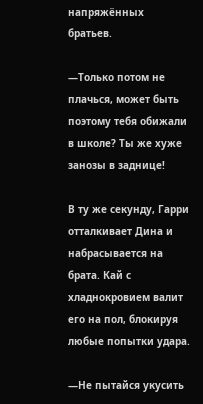напряжённых братьев.

—Только потом не плачься, может быть поэтому тебя обижали в школе? Ты же хуже занозы в заднице!

В ту же секунду, Гарри отталкивает Дина и набрасывается на брата. Кай с хладнокровием валит его на пол, блокируя любые попытки удара.

—Не пытайся укусить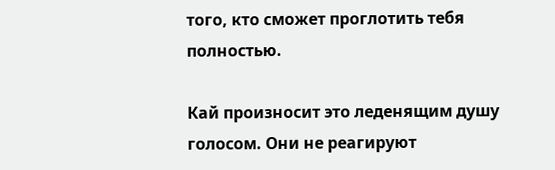того, кто сможет проглотить тебя полностью.

Кай произносит это леденящим душу голосом. Они не реагируют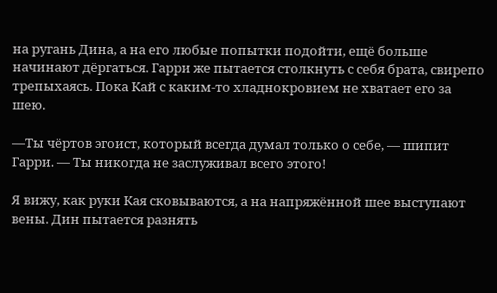на ругань Дина, а на его любые попытки подойти, ещё больше начинают дёргаться. Гарри же пытается столкнуть с себя брата, свирепо трепыхаясь. Пока Кай с каким-то хладнокровием не хватает его за шею.

—Ты чёртов эгоист, который всегда думал только о себе, — шипит Гарри. — Ты никогда не заслуживал всего этого!

Я вижу, как руки Кая сковываются, а на напряжённой шее выступают вены. Дин пытается разнять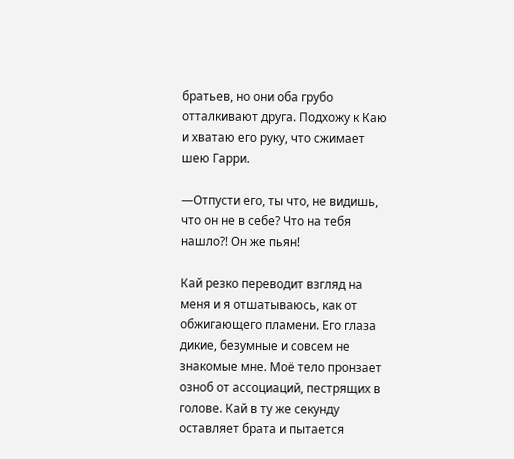братьев, но они оба грубо отталкивают друга. Подхожу к Каю и хватаю его руку, что сжимает шею Гарри.

—Отпусти его, ты что, не видишь, что он не в себе? Что на тебя нашло?! Он же пьян!

Кай резко переводит взгляд на меня и я отшатываюсь, как от обжигающего пламени. Его глаза дикие, безумные и совсем не знакомые мне. Моё тело пронзает озноб от ассоциаций, пестрящих в голове. Кай в ту же секунду оставляет брата и пытается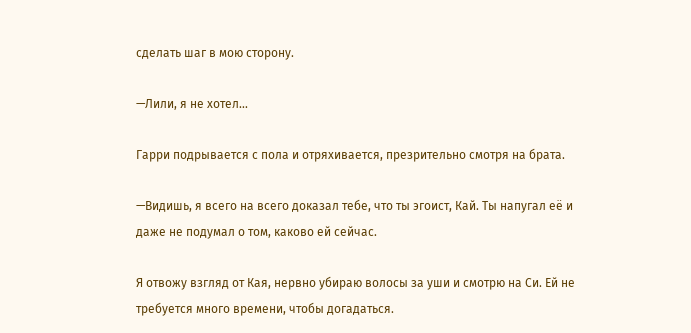сделать шаг в мою сторону.

—Лили, я не хотел...

Гарри подрывается с пола и отряхивается, презрительно смотря на брата.

—Видишь, я всего на всего доказал тебе, что ты эгоист, Кай. Ты напугал её и даже не подумал о том, каково ей сейчас.

Я отвожу взгляд от Кая, нервно убираю волосы за уши и смотрю на Си. Ей не требуется много времени, чтобы догадаться.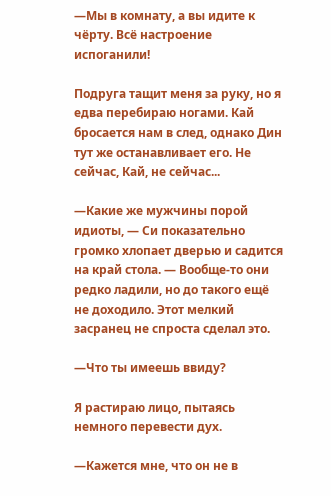—Мы в комнату, а вы идите к чёрту. Всё настроение испоганили!

Подруга тащит меня за руку, но я едва перебираю ногами. Кай бросается нам в след, однако Дин тут же останавливает его. Не сейчас, Кай, не сейчас...

—Какие же мужчины порой идиоты, — Си показательно громко хлопает дверью и садится на край стола. — Вообще-то они редко ладили, но до такого ещё не доходило. Этот мелкий засранец не спроста сделал это.

—Что ты имеешь ввиду?

Я растираю лицо, пытаясь немного перевести дух.

—Кажется мне, что он не в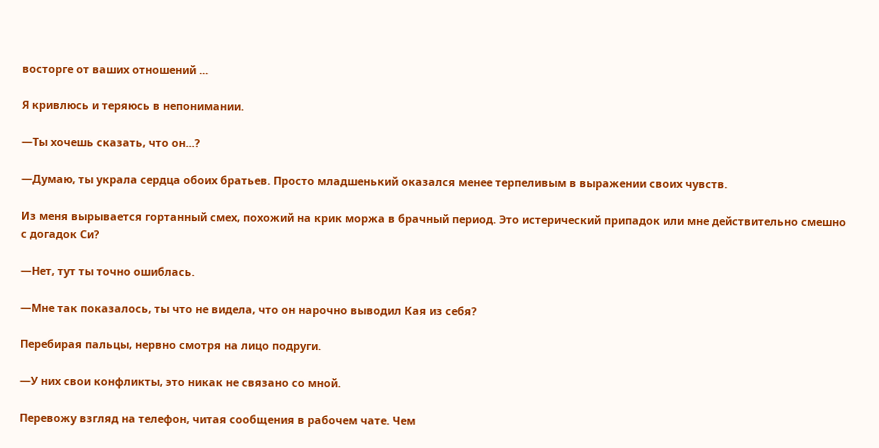восторге от ваших отношений ...

Я кривлюсь и теряюсь в непонимании.

—Ты хочешь сказать, что он...?

—Думаю, ты украла сердца обоих братьев. Просто младшенький оказался менее терпеливым в выражении своих чувств.

Из меня вырывается гортанный смех, похожий на крик моржа в брачный период. Это истерический припадок или мне действительно смешно с догадок Си?

—Нет, тут ты точно ошиблась.

—Мне так показалось, ты что не видела, что он нарочно выводил Кая из себя?

Перебирая пальцы, нервно смотря на лицо подруги.

—У них свои конфликты, это никак не связано со мной.

Перевожу взгляд на телефон, читая сообщения в рабочем чате. Чем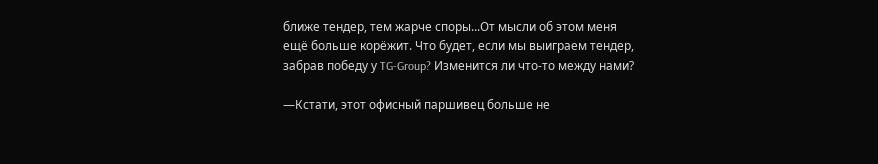ближе тендер, тем жарче споры...От мысли об этом меня ещё больше корёжит. Что будет, если мы выиграем тендер, забрав победу у TG-Group? Изменится ли что-то между нами?

—Кстати, этот офисный паршивец больше не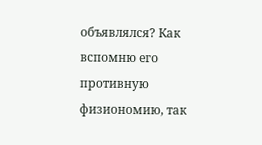объявлялся? Как вспомню его противную физиономию, так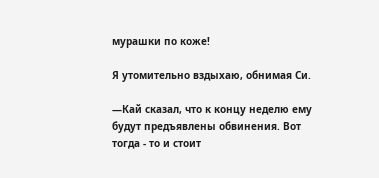мурашки по коже!

Я утомительно вздыхаю, обнимая Си.

—Кай сказал, что к концу неделю ему будут предъявлены обвинения. Вот тогда - то и стоит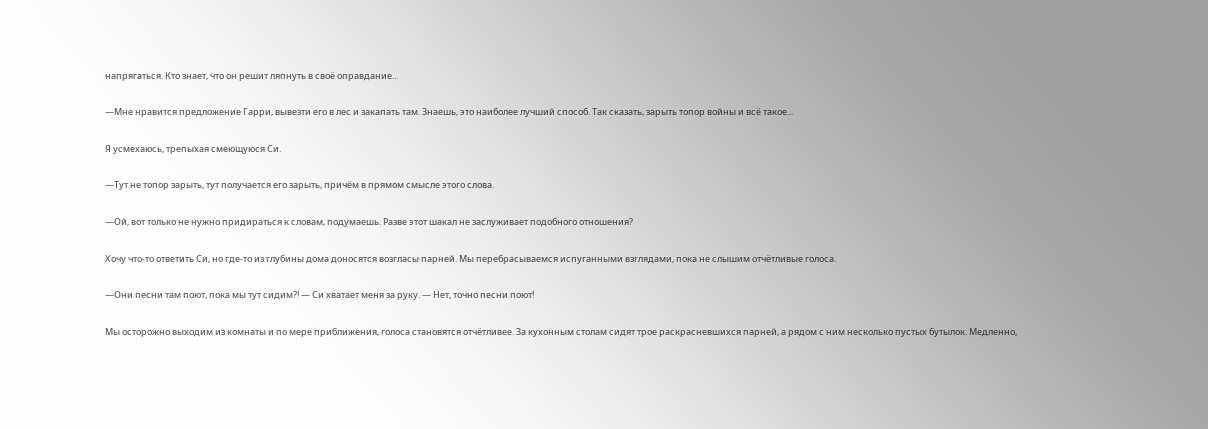напрягаться. Кто знает, что он решит ляпнуть в своё оправдание...

—Мне нравится предложение Гарри, вывезти его в лес и закапать там. Знаешь, это наиболее лучший способ. Так сказать, зарыть топор войны и всё такое...

Я усмехаюсь, трепыхая смеющуюся Си.

—Тут не топор зарыть, тут получается его зарыть, причём в прямом смысле этого слова.

—Ой, вот только не нужно придираться к словам, подумаешь. Разве этот шакал не заслуживает подобного отношения?

Хочу что-то ответить Си, но где-то из глубины дома доносятся возгласы парней. Мы перебрасываемся испуганными взглядами, пока не слышим отчётливые голоса.

—Они песни там поют, пока мы тут сидим?! — Си хватает меня за руку. — Нет, точно песни поют!

Мы осторожно выходим из комнаты и по мере приближения, голоса становятся отчётливее. За кухонным столам сидят трое раскрасневшихся парней, а рядом с ним несколько пустых бутылок. Медленно,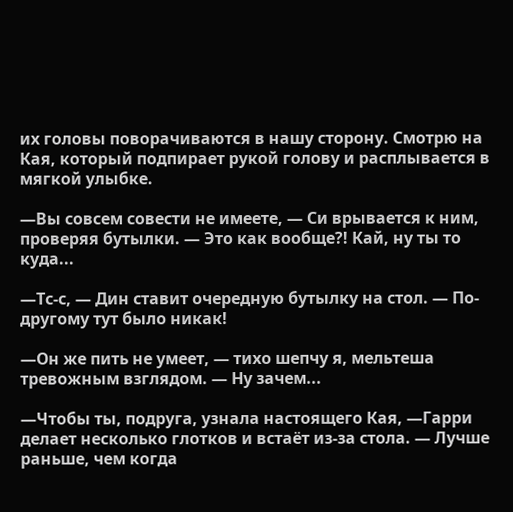их головы поворачиваются в нашу сторону. Смотрю на Кая, который подпирает рукой голову и расплывается в мягкой улыбке.

—Вы совсем совести не имеете, — Си врывается к ним, проверяя бутылки. — Это как вообще?! Кай, ну ты то куда...

—Тс-с, — Дин ставит очередную бутылку на стол. — По-другому тут было никак!

—Он же пить не умеет, — тихо шепчу я, мельтеша тревожным взглядом. — Ну зачем...

—Чтобы ты, подруга, узнала настоящего Кая, —Гарри делает несколько глотков и встаёт из-за стола. — Лучше раньше, чем когда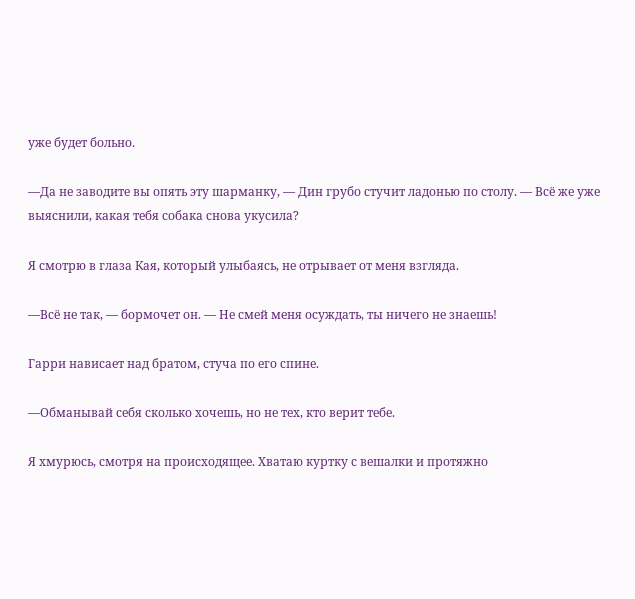уже будет больно.

—Да не заводите вы опять эту шарманку, — Дин грубо стучит ладонью по столу. — Всё же уже выяснили, какая тебя собака снова укусила?

Я смотрю в глаза Кая, который улыбаясь, не отрывает от меня взгляда.

—Всё не так, — бормочет он. — Не смей меня осуждать, ты ничего не знаешь!

Гарри нависает над братом, стуча по его спине.

—Обманывай себя сколько хочешь, но не тех, кто верит тебе.

Я хмурюсь, смотря на происходящее. Хватаю куртку с вешалки и протяжно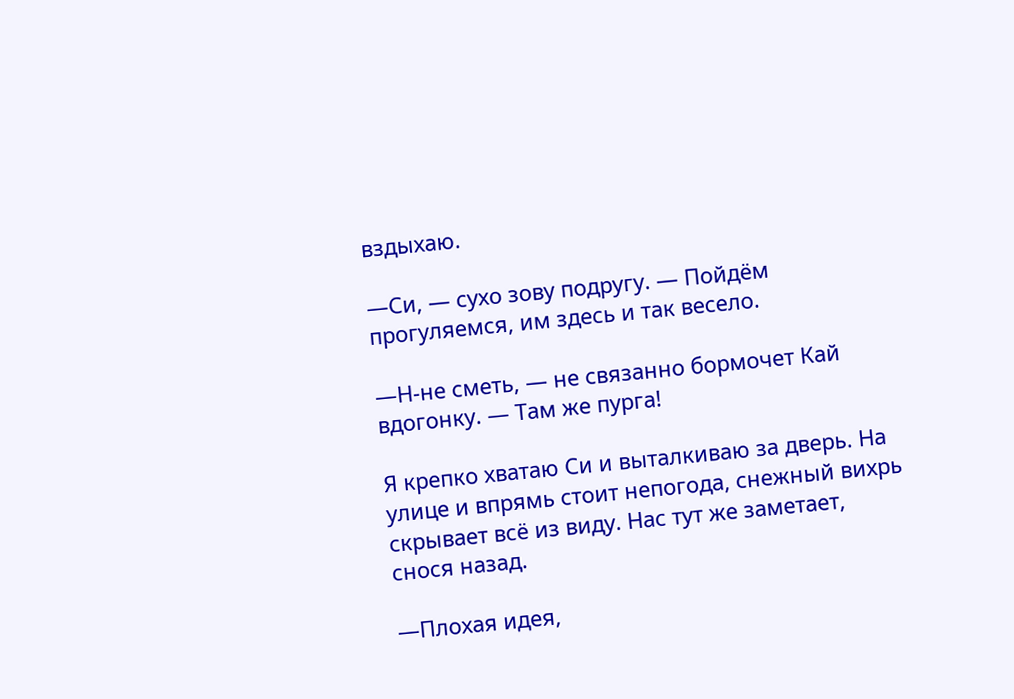вздыхаю.

—Си, — сухо зову подругу. — Пойдём прогуляемся, им здесь и так весело.

—Н-не сметь, — не связанно бормочет Кай вдогонку. — Там же пурга!

Я крепко хватаю Си и выталкиваю за дверь. На улице и впрямь стоит непогода, снежный вихрь скрывает всё из виду. Нас тут же заметает, снося назад.

—Плохая идея,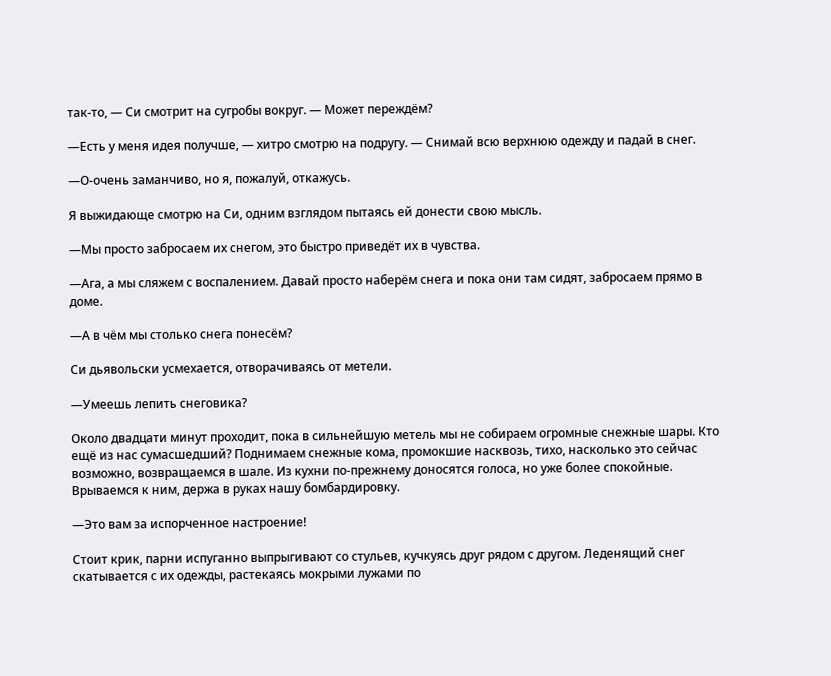так-то, — Си смотрит на сугробы вокруг. — Может переждём?

—Есть у меня идея получше, — хитро смотрю на подругу. — Снимай всю верхнюю одежду и падай в снег.

—О-очень заманчиво, но я, пожалуй, откажусь.

Я выжидающе смотрю на Си, одним взглядом пытаясь ей донести свою мысль.

—Мы просто забросаем их снегом, это быстро приведёт их в чувства.

—Ага, а мы сляжем с воспалением. Давай просто наберём снега и пока они там сидят, забросаем прямо в доме.

—А в чём мы столько снега понесём?

Си дьявольски усмехается, отворачиваясь от метели.

—Умеешь лепить снеговика?

Около двадцати минут проходит, пока в сильнейшую метель мы не собираем огромные снежные шары. Кто ещё из нас сумасшедший? Поднимаем снежные кома, промокшие насквозь, тихо, насколько это сейчас возможно, возвращаемся в шале. Из кухни по-прежнему доносятся голоса, но уже более спокойные. Врываемся к ним, держа в руках нашу бомбардировку.

—Это вам за испорченное настроение!

Стоит крик, парни испуганно выпрыгивают со стульев, кучкуясь друг рядом с другом. Леденящий снег скатывается с их одежды, растекаясь мокрыми лужами по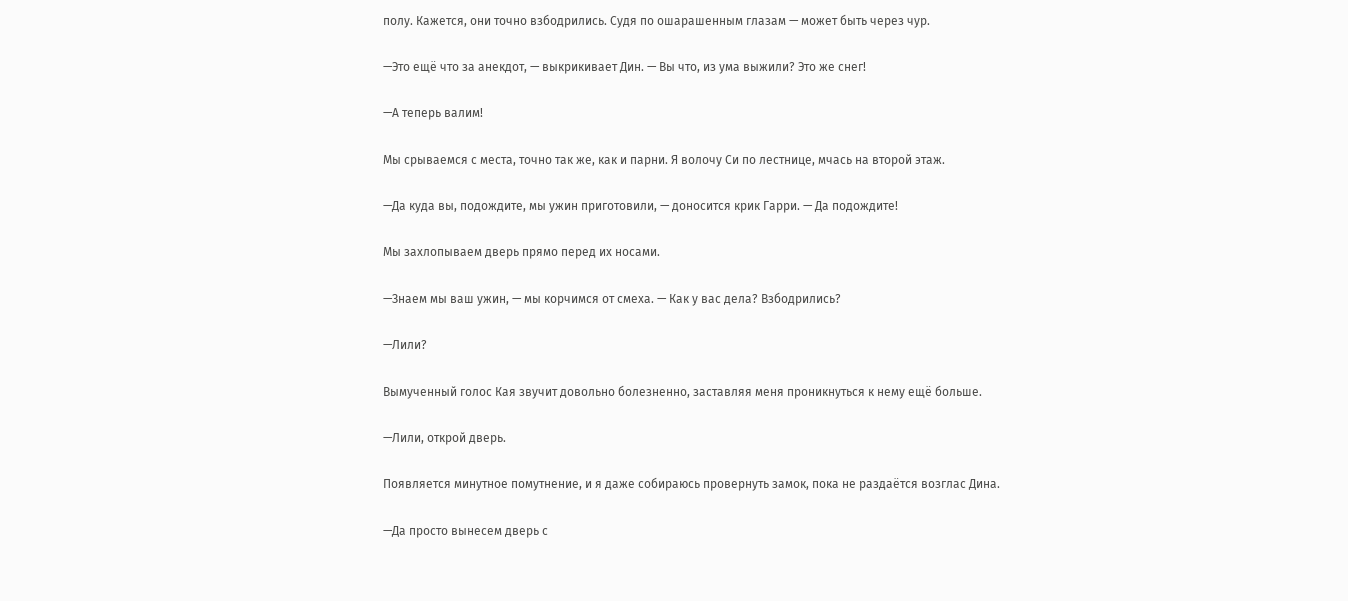полу. Кажется, они точно взбодрились. Судя по ошарашенным глазам — может быть через чур.

—Это ещё что за анекдот, — выкрикивает Дин. — Вы что, из ума выжили? Это же снег!

—А теперь валим!

Мы срываемся с места, точно так же, как и парни. Я волочу Си по лестнице, мчась на второй этаж.

—Да куда вы, подождите, мы ужин приготовили, — доносится крик Гарри. — Да подождите!

Мы захлопываем дверь прямо перед их носами.

—Знаем мы ваш ужин, — мы корчимся от смеха. — Как у вас дела? Взбодрились?

—Лили?

Вымученный голос Кая звучит довольно болезненно, заставляя меня проникнуться к нему ещё больше.

—Лили, открой дверь.

Появляется минутное помутнение, и я даже собираюсь провернуть замок, пока не раздаётся возглас Дина.

—Да просто вынесем дверь с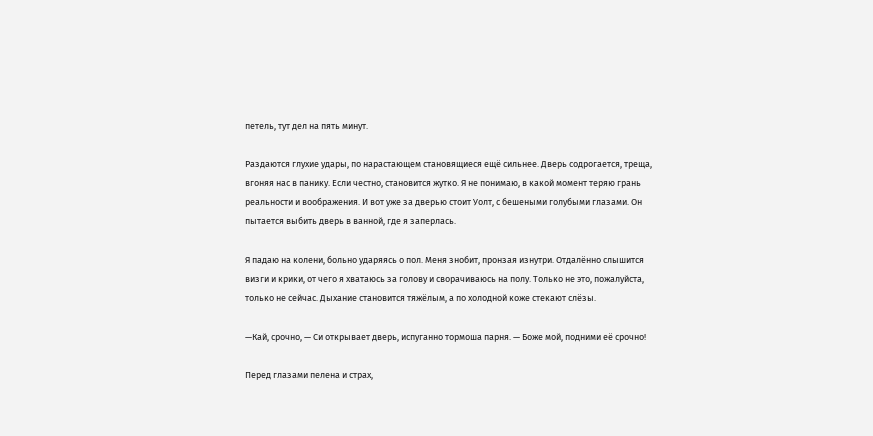петель, тут дел на пять минут.

Раздаются глухие удары, по нарастающем становящиеся ещё сильнее. Дверь содрогается, треща, вгоняя нас в панику. Если честно, становится жутко. Я не понимаю, в какой момент теряю грань реальности и воображения. И вот уже за дверью стоит Уолт, с бешеными голубыми глазами. Он пытается выбить дверь в ванной, где я заперлась.

Я падаю на колени, больно ударяясь о пол. Меня знобит, пронзая изнутри. Отдалённо слышится визги и крики, от чего я хватаюсь за голову и сворачиваюсь на полу. Только не это, пожалуйста, только не сейчас. Дыхание становится тяжёлым, а по холодной коже стекают слёзы.

—Кай, срочно, — Си открывает дверь, испуганно тормоша парня. — Боже мой, подними её срочно!

Перед глазами пелена и страх,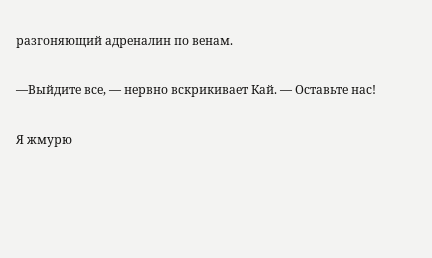разгоняющий адреналин по венам.

—Выйдите все, — нервно вскрикивает Кай. — Оставьте нас!

Я жмурю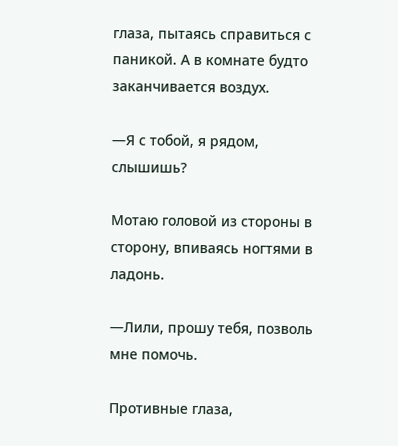глаза, пытаясь справиться с паникой. А в комнате будто заканчивается воздух.

—Я с тобой, я рядом, слышишь?

Мотаю головой из стороны в сторону, впиваясь ногтями в ладонь.

—Лили, прошу тебя, позволь мне помочь.

Противные глаза,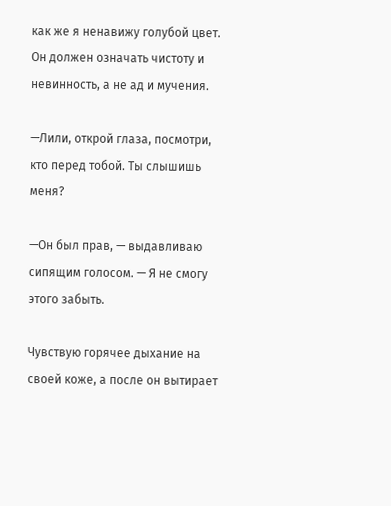как же я ненавижу голубой цвет. Он должен означать чистоту и невинность, а не ад и мучения.

—Лили, открой глаза, посмотри, кто перед тобой. Ты слышишь меня?

—Он был прав, — выдавливаю сипящим голосом. — Я не смогу этого забыть.

Чувствую горячее дыхание на своей коже, а после он вытирает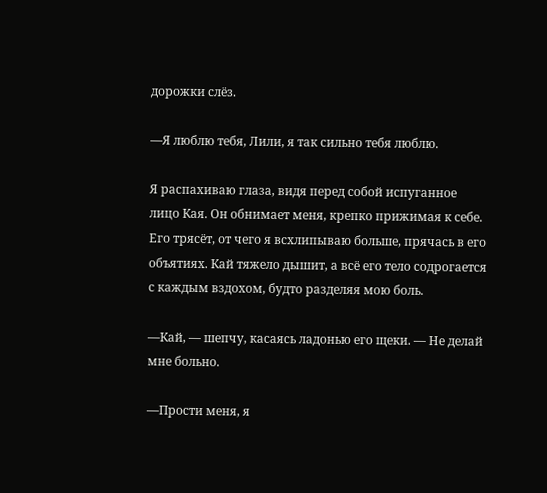дорожки слёз.

—Я люблю тебя, Лили, я так сильно тебя люблю.

Я распахиваю глаза, видя перед собой испуганное лицо Кая. Он обнимает меня, крепко прижимая к себе. Его трясёт, от чего я всхлипываю больше, прячась в его объятиях. Кай тяжело дышит, а всё его тело содрогается с каждым вздохом, будто разделяя мою боль.

—Кай, — шепчу, касаясь ладонью его щеки. — Не делай мне больно.

—Прости меня, я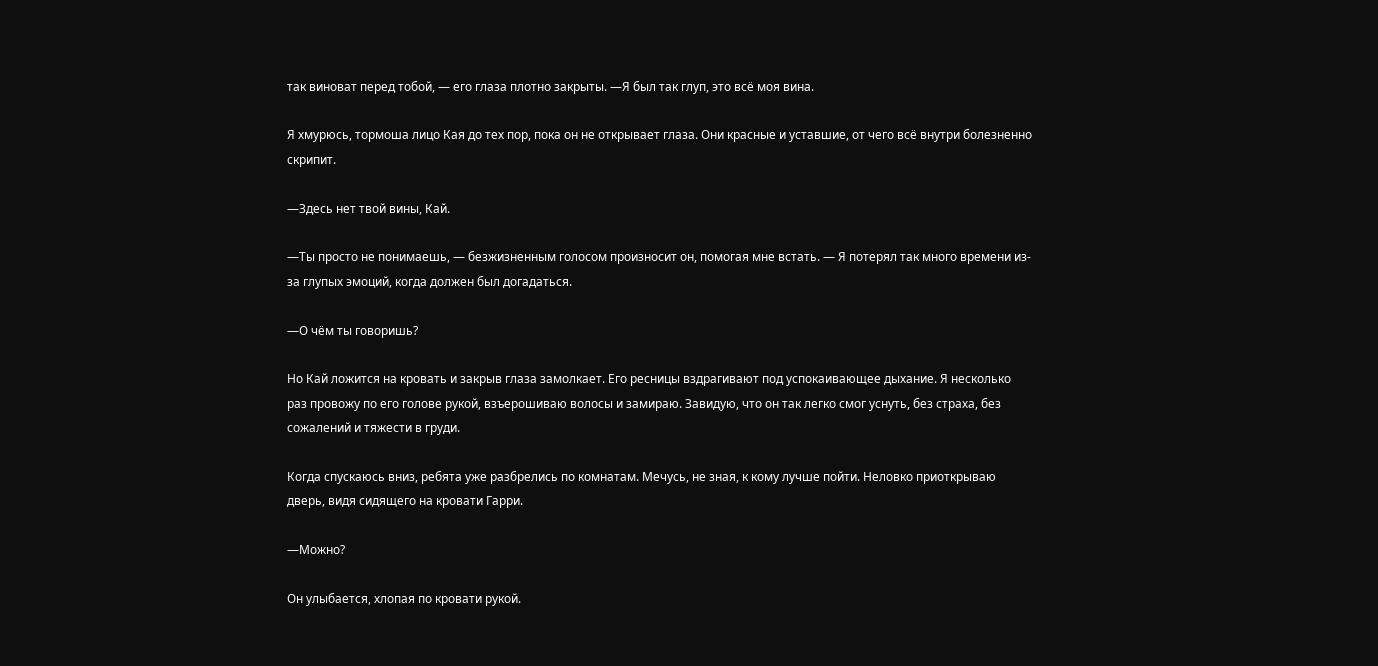так виноват перед тобой, — его глаза плотно закрыты. —Я был так глуп, это всё моя вина.

Я хмурюсь, тормоша лицо Кая до тех пор, пока он не открывает глаза. Они красные и уставшие, от чего всё внутри болезненно скрипит.

—Здесь нет твой вины, Кай.

—Ты просто не понимаешь, — безжизненным голосом произносит он, помогая мне встать. — Я потерял так много времени из-за глупых эмоций, когда должен был догадаться.

—О чём ты говоришь?

Но Кай ложится на кровать и закрыв глаза замолкает. Его ресницы вздрагивают под успокаивающее дыхание. Я несколько раз провожу по его голове рукой, взъерошиваю волосы и замираю. Завидую, что он так легко смог уснуть, без страха, без сожалений и тяжести в груди.

Когда спускаюсь вниз, ребята уже разбрелись по комнатам. Мечусь, не зная, к кому лучше пойти. Неловко приоткрываю дверь, видя сидящего на кровати Гарри.

—Можно?

Он улыбается, хлопая по кровати рукой.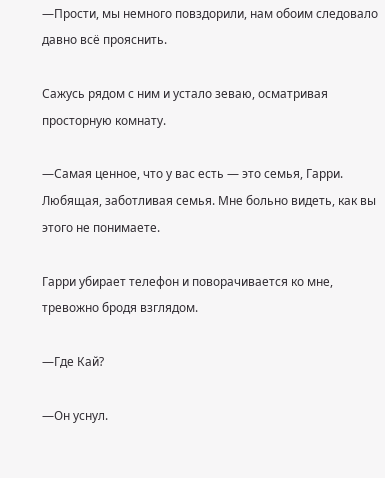—Прости, мы немного повздорили, нам обоим следовало давно всё прояснить.

Сажусь рядом с ним и устало зеваю, осматривая просторную комнату.

—Самая ценное, что у вас есть — это семья, Гарри. Любящая, заботливая семья. Мне больно видеть, как вы этого не понимаете.

Гарри убирает телефон и поворачивается ко мне, тревожно бродя взглядом.

—Где Кай?

—Он уснул.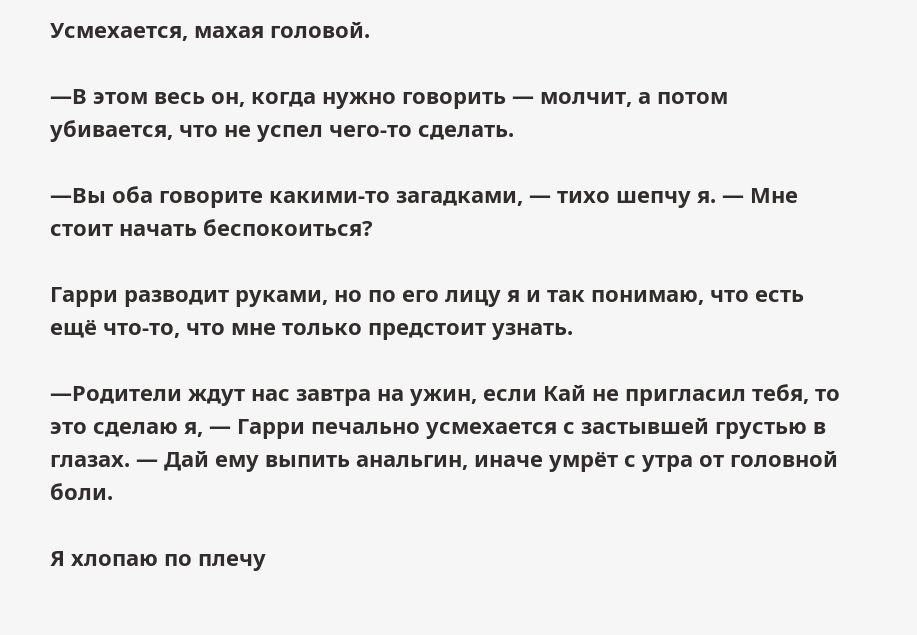Усмехается, махая головой.

—В этом весь он, когда нужно говорить — молчит, а потом убивается, что не успел чего-то сделать.

—Вы оба говорите какими-то загадками, — тихо шепчу я. — Мне стоит начать беспокоиться?

Гарри разводит руками, но по его лицу я и так понимаю, что есть ещё что-то, что мне только предстоит узнать.

—Родители ждут нас завтра на ужин, если Кай не пригласил тебя, то это сделаю я, — Гарри печально усмехается с застывшей грустью в глазах. — Дай ему выпить анальгин, иначе умрёт с утра от головной боли.

Я хлопаю по плечу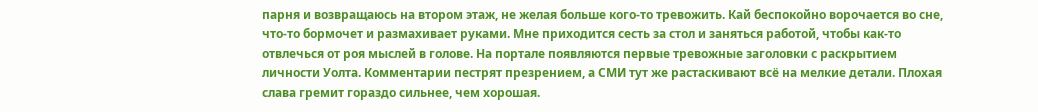парня и возвращаюсь на втором этаж, не желая больше кого-то тревожить. Кай беспокойно ворочается во сне, что-то бормочет и размахивает руками. Мне приходится сесть за стол и заняться работой, чтобы как-то отвлечься от роя мыслей в голове. На портале появляются первые тревожные заголовки с раскрытием личности Уолта. Комментарии пестрят презрением, а СМИ тут же растаскивают всё на мелкие детали. Плохая слава гремит гораздо сильнее, чем хорошая.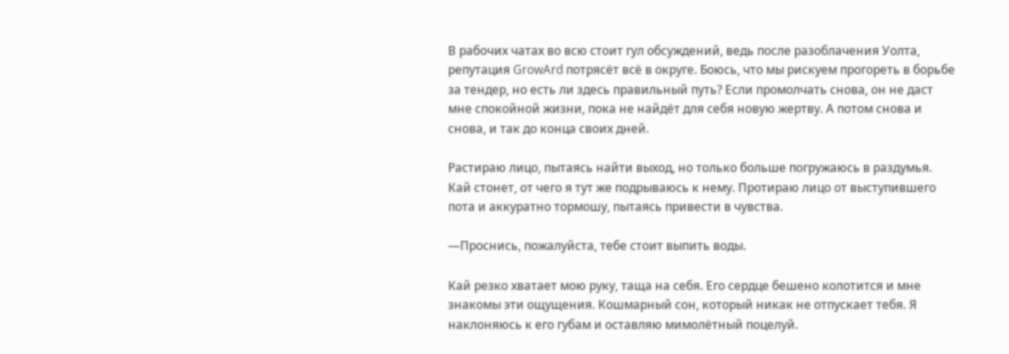В рабочих чатах во всю стоит гул обсуждений, ведь после разоблачения Уолта, репутация GrowArd потрясёт всё в округе. Боюсь, что мы рискуем прогореть в борьбе за тендер, но есть ли здесь правильный путь? Если промолчать снова, он не даст мне спокойной жизни, пока не найдёт для себя новую жертву. А потом снова и снова, и так до конца своих дней.

Растираю лицо, пытаясь найти выход, но только больше погружаюсь в раздумья. Кай стонет, от чего я тут же подрываюсь к нему. Протираю лицо от выступившего пота и аккуратно тормошу, пытаясь привести в чувства.

—Проснись, пожалуйста, тебе стоит выпить воды.

Кай резко хватает мою руку, таща на себя. Его сердце бешено колотится и мне знакомы эти ощущения. Кошмарный сон, который никак не отпускает тебя. Я наклоняюсь к его губам и оставляю мимолётный поцелуй.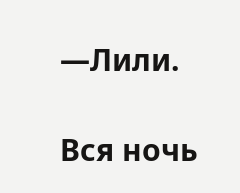—Лили.

Вся ночь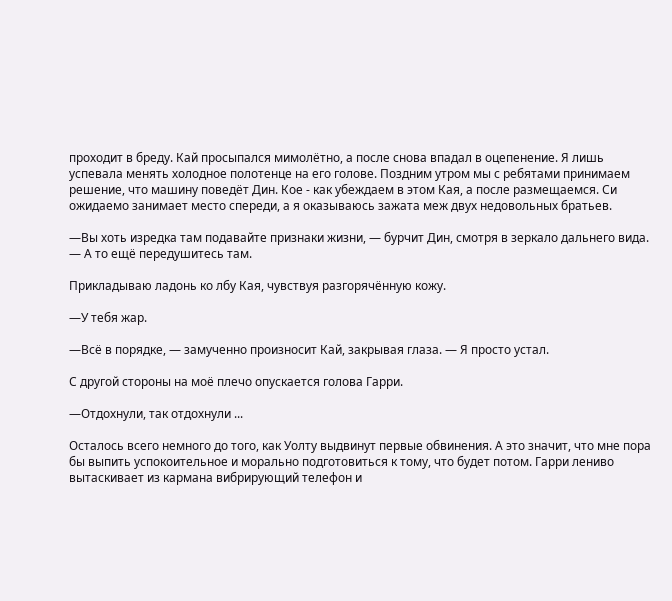проходит в бреду. Кай просыпался мимолётно, а после снова впадал в оцепенение. Я лишь успевала менять холодное полотенце на его голове. Поздним утром мы с ребятами принимаем решение, что машину поведёт Дин. Кое - как убеждаем в этом Кая, а после размещаемся. Си ожидаемо занимает место спереди, а я оказываюсь зажата меж двух недовольных братьев.

—Вы хоть изредка там подавайте признаки жизни, — бурчит Дин, смотря в зеркало дальнего вида. — А то ещё передушитесь там.

Прикладываю ладонь ко лбу Кая, чувствуя разгорячённую кожу.

—У тебя жар.

—Всё в порядке, — замученно произносит Кай, закрывая глаза. — Я просто устал.

С другой стороны на моё плечо опускается голова Гарри.

—Отдохнули, так отдохнули ...

Осталось всего немного до того, как Уолту выдвинут первые обвинения. А это значит, что мне пора бы выпить успокоительное и морально подготовиться к тому, что будет потом. Гарри лениво вытаскивает из кармана вибрирующий телефон и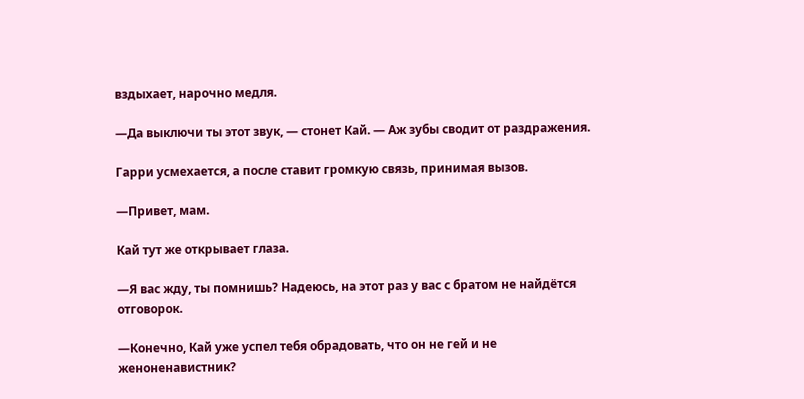вздыхает, нарочно медля.

—Да выключи ты этот звук, — стонет Кай. — Аж зубы сводит от раздражения.

Гарри усмехается, а после ставит громкую связь, принимая вызов.

—Привет, мам.

Кай тут же открывает глаза.

—Я вас жду, ты помнишь? Надеюсь, на этот раз у вас с братом не найдётся отговорок.

—Конечно, Кай уже успел тебя обрадовать, что он не гей и не женоненавистник?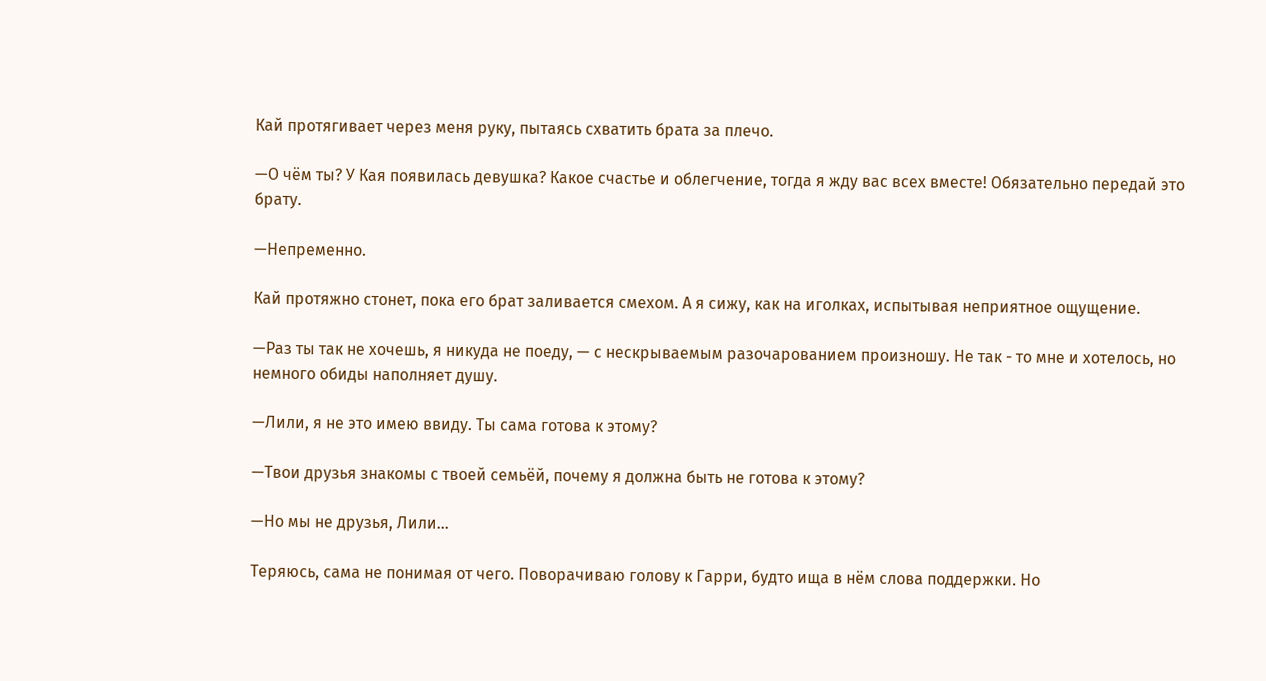Кай протягивает через меня руку, пытаясь схватить брата за плечо.

—О чём ты? У Кая появилась девушка? Какое счастье и облегчение, тогда я жду вас всех вместе! Обязательно передай это брату.

—Непременно.

Кай протяжно стонет, пока его брат заливается смехом. А я сижу, как на иголках, испытывая неприятное ощущение.

—Раз ты так не хочешь, я никуда не поеду, — с нескрываемым разочарованием произношу. Не так - то мне и хотелось, но немного обиды наполняет душу.

—Лили, я не это имею ввиду. Ты сама готова к этому?

—Твои друзья знакомы с твоей семьёй, почему я должна быть не готова к этому?

—Но мы не друзья, Лили...

Теряюсь, сама не понимая от чего. Поворачиваю голову к Гарри, будто ища в нём слова поддержки. Но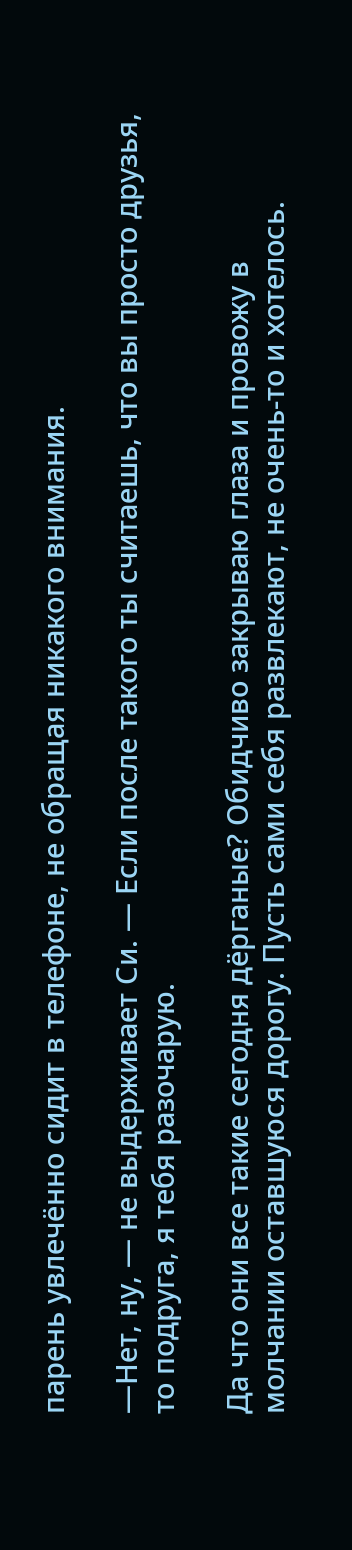парень увлечённо сидит в телефоне, не обращая никакого внимания.

—Нет, ну, — не выдерживает Си. — Если после такого ты считаешь, что вы просто друзья, то подруга, я тебя разочарую.

Да что они все такие сегодня дёрганые? Обидчиво закрываю глаза и провожу в молчании оставшуюся дорогу. Пусть сами себя развлекают, не очень-то и хотелось.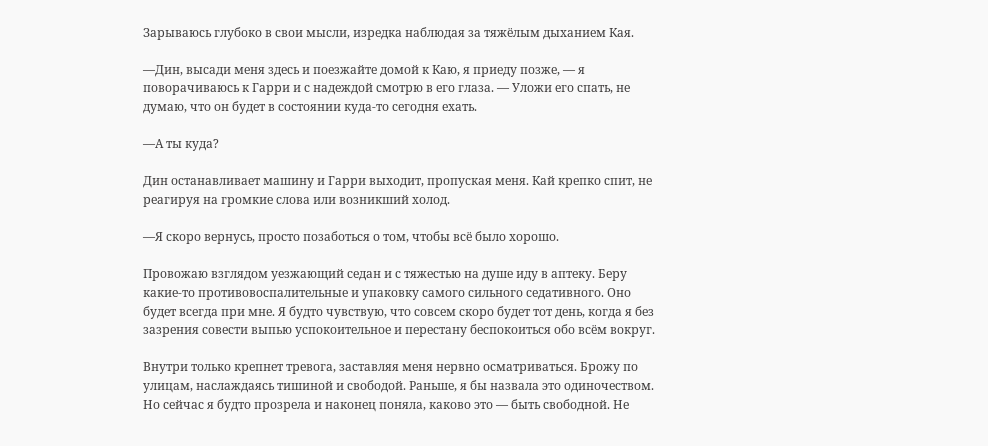Зарываюсь глубоко в свои мысли, изредка наблюдая за тяжёлым дыханием Кая.

—Дин, высади меня здесь и поезжайте домой к Каю, я приеду позже, — я поворачиваюсь к Гарри и с надеждой смотрю в его глаза. — Уложи его спать, не думаю, что он будет в состоянии куда-то сегодня ехать.

—А ты куда?

Дин останавливает машину и Гарри выходит, пропуская меня. Кай крепко спит, не реагируя на громкие слова или возникший холод.

—Я скоро вернусь, просто позаботься о том, чтобы всё было хорошо.

Провожаю взглядом уезжающий седан и с тяжестью на душе иду в аптеку. Беру какие-то противовоспалительные и упаковку самого сильного седативного. Оно будет всегда при мне. Я будто чувствую, что совсем скоро будет тот день, когда я без зазрения совести выпью успокоительное и перестану беспокоиться обо всём вокруг.

Внутри только крепнет тревога, заставляя меня нервно осматриваться. Брожу по улицам, наслаждаясь тишиной и свободой. Раньше, я бы назвала это одиночеством. Но сейчас я будто прозрела и наконец поняла, каково это — быть свободной. Не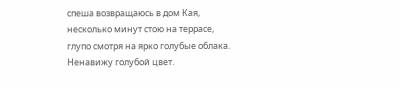спеша возвращаюсь в дом Кая, несколько минут стою на террасе, глупо смотря на ярко голубые облака. Ненавижу голубой цвет.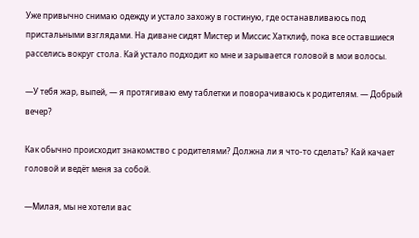Уже привычно снимаю одежду и устало захожу в гостиную, где останавливаюсь под пристальными взглядами. На диване сидят Мистер и Миссис Хатклиф, пока все оставшиеся расселись вокруг стола. Кай устало подходит ко мне и зарывается головой в мои волосы.

—У тебя жар, выпей, — я протягиваю ему таблетки и поворачиваюсь к родителям. — Добрый вечер?

Как обычно происходит знакомство с родителями? Должна ли я что-то сделать? Кай качает головой и ведёт меня за собой.

—Милая, мы не хотели вас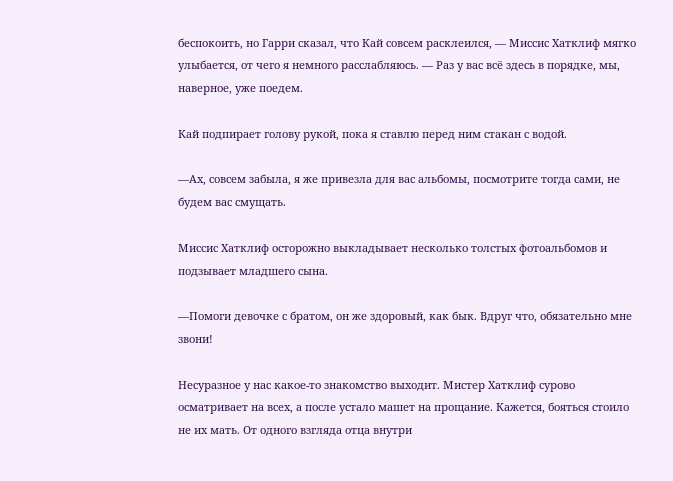беспокоить, но Гарри сказал, что Кай совсем расклеился, — Миссис Хатклиф мягко улыбается, от чего я немного расслабляюсь. — Раз у вас всё здесь в порядке, мы, наверное, уже поедем.

Кай подпирает голову рукой, пока я ставлю перед ним стакан с водой.

—Ах, совсем забыла, я же привезла для вас альбомы, посмотрите тогда сами, не будем вас смущать.

Миссис Хатклиф осторожно выкладывает несколько толстых фотоальбомов и подзывает младшего сына.

—Помоги девочке с братом, он же здоровый, как бык. Вдруг что, обязательно мне звони!

Несуразное у нас какое-то знакомство выходит. Мистер Хатклиф сурово осматривает на всех, а после устало машет на прощание. Кажется, бояться стоило не их мать. От одного взгляда отца внутри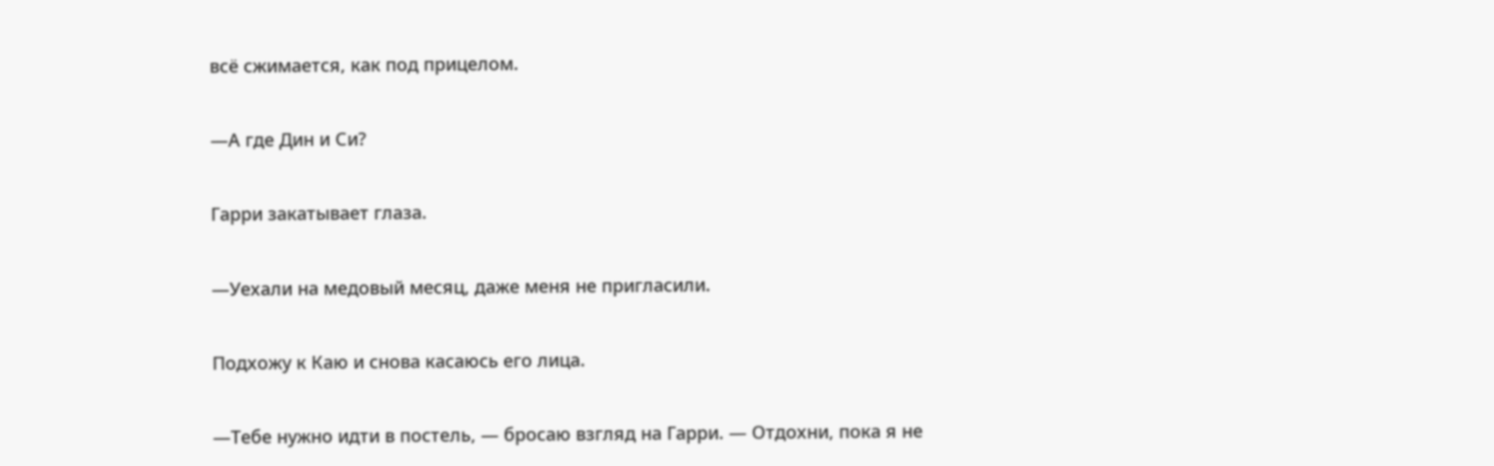всё сжимается, как под прицелом.

—А где Дин и Си?

Гарри закатывает глаза.

—Уехали на медовый месяц, даже меня не пригласили.

Подхожу к Каю и снова касаюсь его лица.

—Тебе нужно идти в постель, — бросаю взгляд на Гарри. — Отдохни, пока я не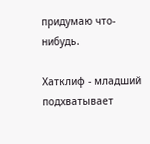придумаю что-нибудь.

Хатклиф - младший подхватывает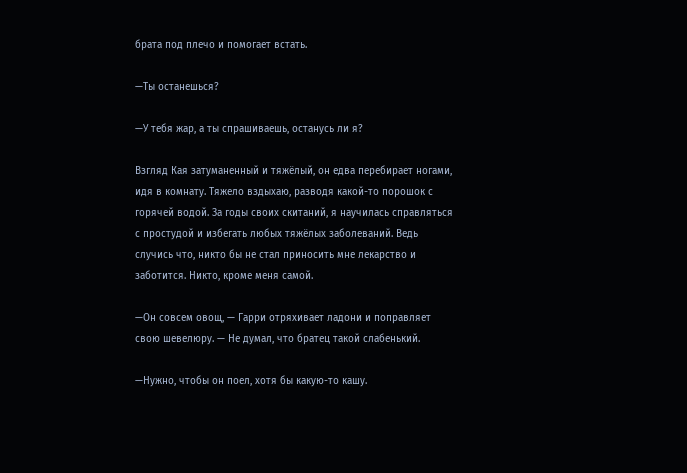брата под плечо и помогает встать.

—Ты останешься?

—У тебя жар, а ты спрашиваешь, останусь ли я?

Взгляд Кая затуманенный и тяжёлый, он едва перебирает ногами, идя в комнату. Тяжело вздыхаю, разводя какой-то порошок с горячей водой. За годы своих скитаний, я научилась справляться с простудой и избегать любых тяжёлых заболеваний. Ведь случись что, никто бы не стал приносить мне лекарство и заботится. Никто, кроме меня самой.

—Он совсем овощ, — Гарри отряхивает ладони и поправляет свою шевелюру. — Не думал, что братец такой слабенький.

—Нужно, чтобы он поел, хотя бы какую-то кашу.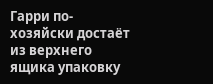Гарри по-хозяйски достаёт из верхнего ящика упаковку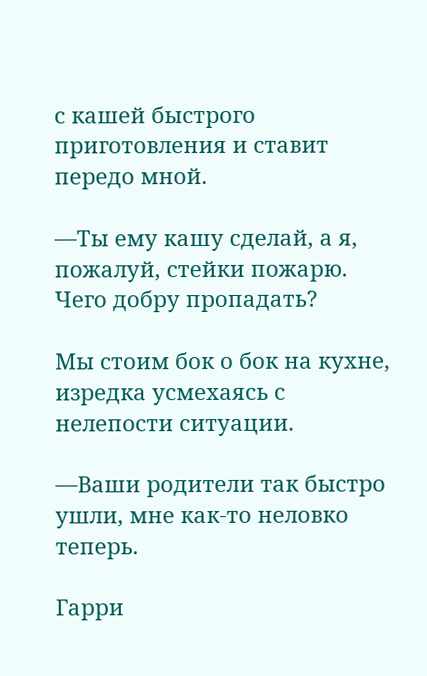с кашей быстрого приготовления и ставит передо мной.

—Ты ему кашу сделай, а я, пожалуй, стейки пожарю. Чего добру пропадать?

Мы стоим бок о бок на кухне, изредка усмехаясь с нелепости ситуации.

—Ваши родители так быстро ушли, мне как-то неловко теперь.

Гарри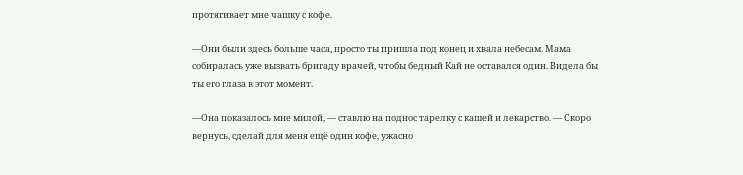протягивает мне чашку с кофе.

—Они были здесь больше часа, просто ты пришла под конец и хвала небесам. Мама собиралась уже вызвать бригаду врачей, чтобы бедный Кай не оставался один. Видела бы ты его глаза в этот момент.

—Она показалось мне милой, — ставлю на поднос тарелку с кашей и лекарство. — Скоро вернусь, сделай для меня ещё один кофе, ужасно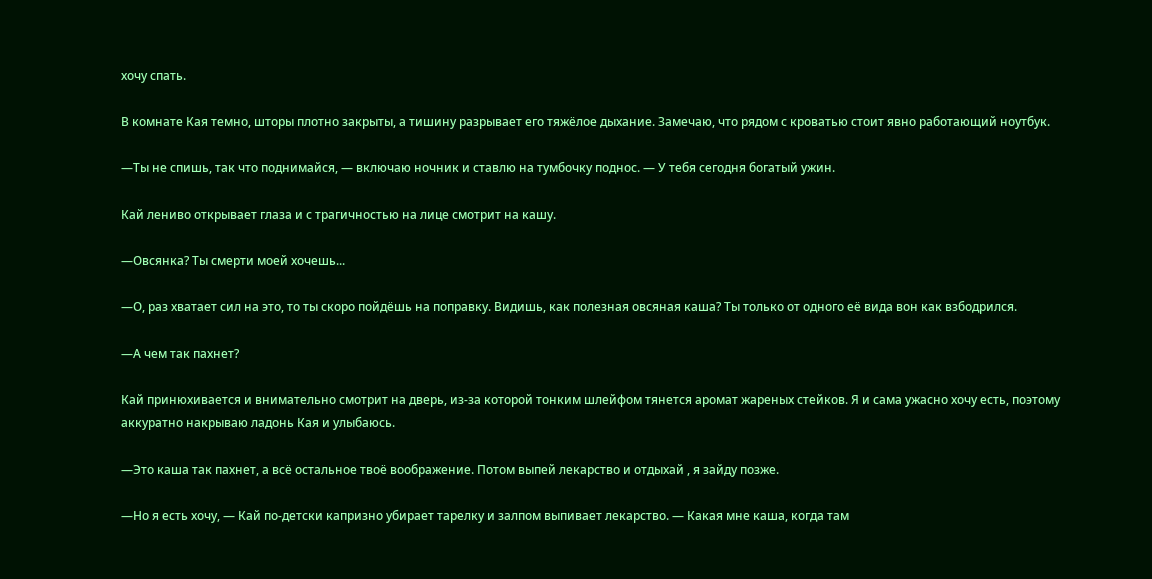хочу спать.

В комнате Кая темно, шторы плотно закрыты, а тишину разрывает его тяжёлое дыхание. Замечаю, что рядом с кроватью стоит явно работающий ноутбук.

—Ты не спишь, так что поднимайся, — включаю ночник и ставлю на тумбочку поднос. — У тебя сегодня богатый ужин.

Кай лениво открывает глаза и с трагичностью на лице смотрит на кашу.

—Овсянка? Ты смерти моей хочешь...

—О, раз хватает сил на это, то ты скоро пойдёшь на поправку. Видишь, как полезная овсяная каша? Ты только от одного её вида вон как взбодрился.

—А чем так пахнет?

Кай принюхивается и внимательно смотрит на дверь, из-за которой тонким шлейфом тянется аромат жареных стейков. Я и сама ужасно хочу есть, поэтому аккуратно накрываю ладонь Кая и улыбаюсь.

—Это каша так пахнет, а всё остальное твоё воображение. Потом выпей лекарство и отдыхай , я зайду позже.

—Но я есть хочу, — Кай по-детски капризно убирает тарелку и залпом выпивает лекарство. — Какая мне каша, когда там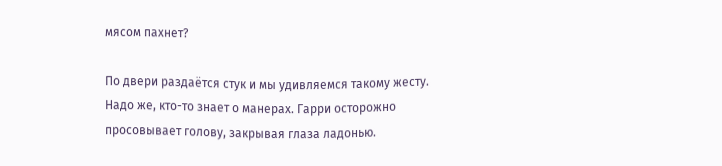мясом пахнет?

По двери раздаётся стук и мы удивляемся такому жесту. Надо же, кто-то знает о манерах. Гарри осторожно просовывает голову, закрывая глаза ладонью.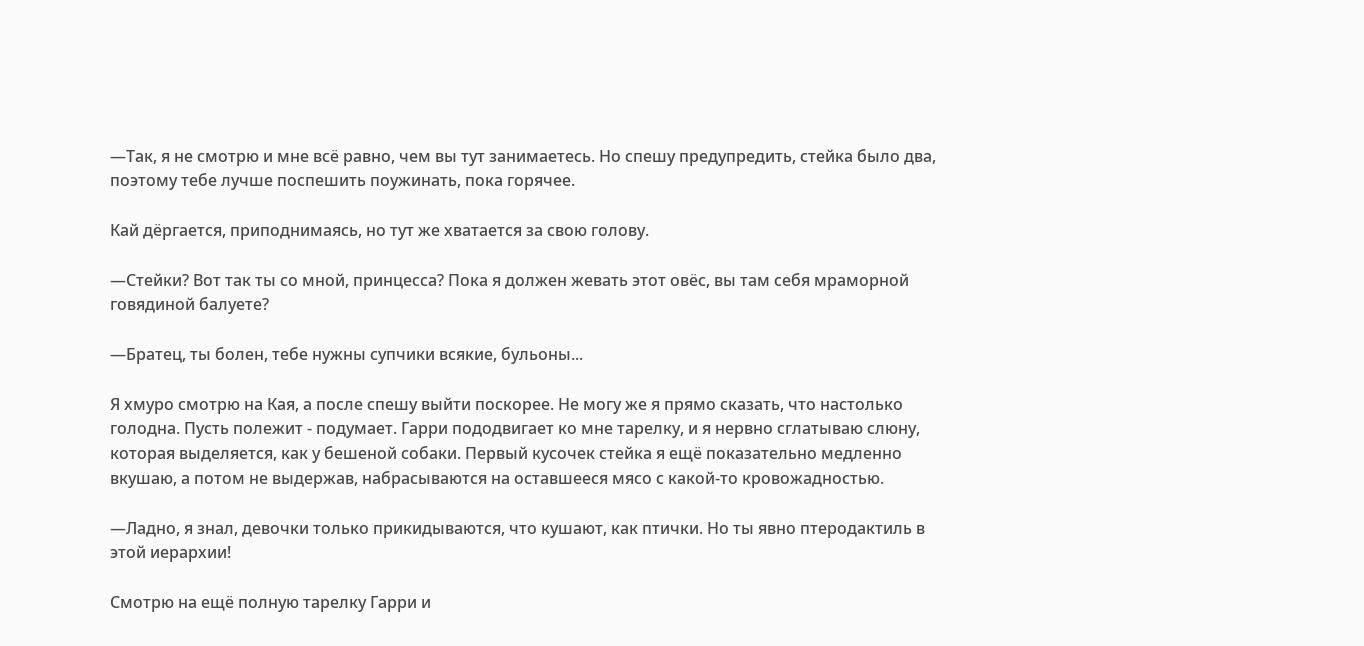—Так, я не смотрю и мне всё равно, чем вы тут занимаетесь. Но спешу предупредить, стейка было два, поэтому тебе лучше поспешить поужинать, пока горячее.

Кай дёргается, приподнимаясь, но тут же хватается за свою голову.

—Стейки? Вот так ты со мной, принцесса? Пока я должен жевать этот овёс, вы там себя мраморной говядиной балуете?

—Братец, ты болен, тебе нужны супчики всякие, бульоны...

Я хмуро смотрю на Кая, а после спешу выйти поскорее. Не могу же я прямо сказать, что настолько голодна. Пусть полежит - подумает. Гарри пододвигает ко мне тарелку, и я нервно сглатываю слюну, которая выделяется, как у бешеной собаки. Первый кусочек стейка я ещё показательно медленно вкушаю, а потом не выдержав, набрасываются на оставшееся мясо с какой-то кровожадностью.

—Ладно, я знал, девочки только прикидываются, что кушают, как птички. Но ты явно птеродактиль в этой иерархии!

Смотрю на ещё полную тарелку Гарри и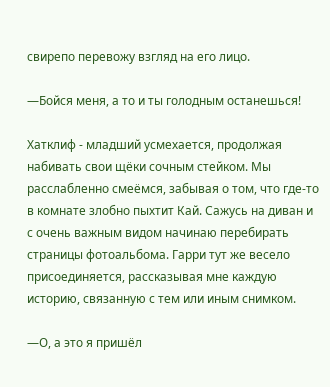свирепо перевожу взгляд на его лицо.

—Бойся меня, а то и ты голодным останешься!

Хатклиф - младший усмехается, продолжая набивать свои щёки сочным стейком. Мы расслабленно смеёмся, забывая о том, что где-то в комнате злобно пыхтит Кай. Сажусь на диван и с очень важным видом начинаю перебирать страницы фотоальбома. Гарри тут же весело присоединяется, рассказывая мне каждую историю, связанную с тем или иным снимком.

—О, а это я пришёл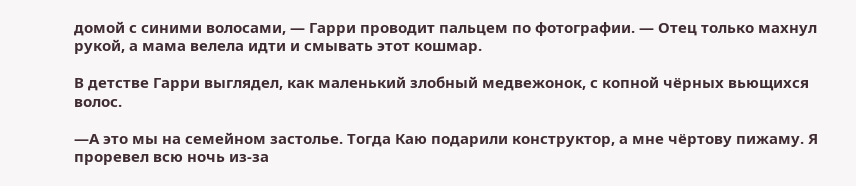домой с синими волосами, — Гарри проводит пальцем по фотографии. — Отец только махнул рукой, а мама велела идти и смывать этот кошмар.

В детстве Гарри выглядел, как маленький злобный медвежонок, с копной чёрных вьющихся волос.

—А это мы на семейном застолье. Тогда Каю подарили конструктор, а мне чёртову пижаму. Я проревел всю ночь из-за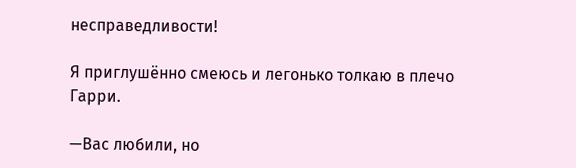несправедливости!

Я приглушённо смеюсь и легонько толкаю в плечо Гарри.

—Вас любили, но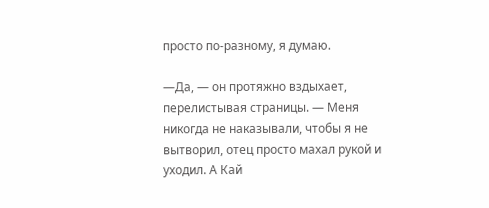просто по-разному, я думаю.

—Да, — он протяжно вздыхает, перелистывая страницы. — Меня никогда не наказывали, чтобы я не вытворил, отец просто махал рукой и уходил. А Кай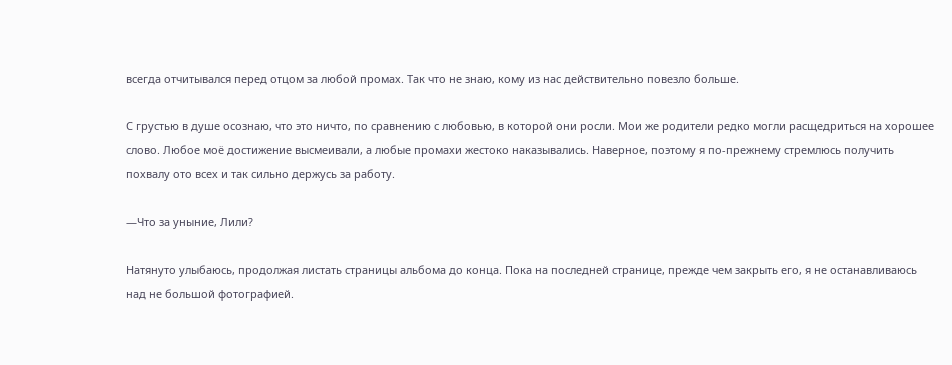всегда отчитывался перед отцом за любой промах. Так что не знаю, кому из нас действительно повезло больше.

С грустью в душе осознаю, что это ничто, по сравнению с любовью, в которой они росли. Мои же родители редко могли расщедриться на хорошее слово. Любое моё достижение высмеивали, а любые промахи жестоко наказывались. Наверное, поэтому я по-прежнему стремлюсь получить похвалу ото всех и так сильно держусь за работу.

—Что за уныние, Лили?

Натянуто улыбаюсь, продолжая листать страницы альбома до конца. Пока на последней странице, прежде чем закрыть его, я не останавливаюсь над не большой фотографией.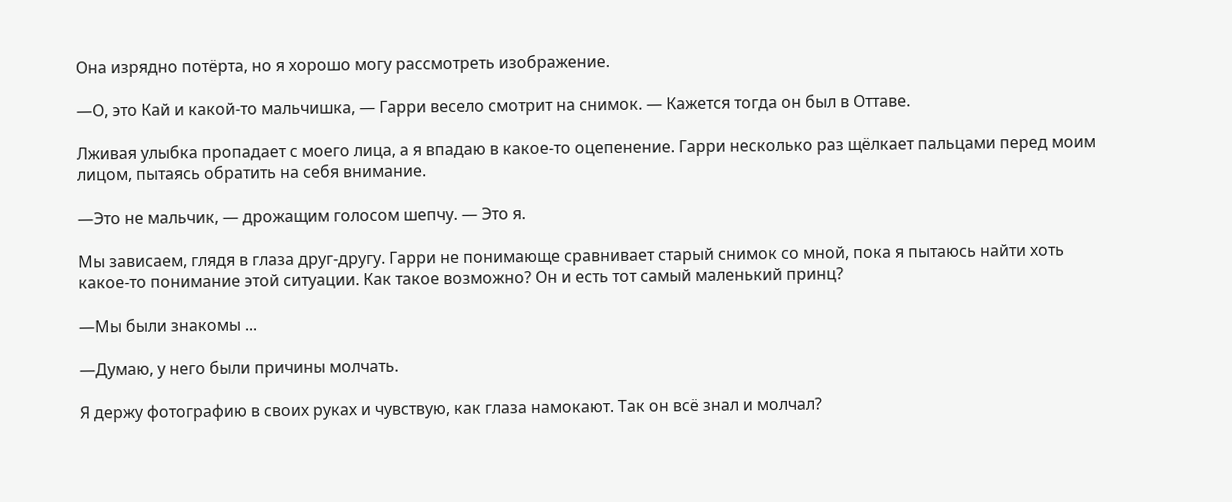Она изрядно потёрта, но я хорошо могу рассмотреть изображение.

—О, это Кай и какой-то мальчишка, — Гарри весело смотрит на снимок. — Кажется тогда он был в Оттаве.

Лживая улыбка пропадает с моего лица, а я впадаю в какое-то оцепенение. Гарри несколько раз щёлкает пальцами перед моим лицом, пытаясь обратить на себя внимание.

—Это не мальчик, — дрожащим голосом шепчу. — Это я.

Мы зависаем, глядя в глаза друг-другу. Гарри не понимающе сравнивает старый снимок со мной, пока я пытаюсь найти хоть какое-то понимание этой ситуации. Как такое возможно? Он и есть тот самый маленький принц?

—Мы были знакомы ...

—Думаю, у него были причины молчать.

Я держу фотографию в своих руках и чувствую, как глаза намокают. Так он всё знал и молчал?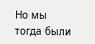Но мы тогда были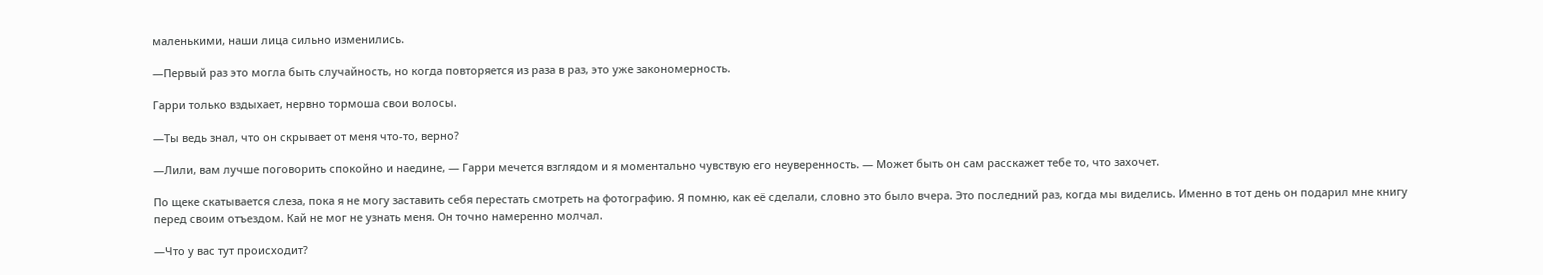маленькими, наши лица сильно изменились.

—Первый раз это могла быть случайность, но когда повторяется из раза в раз, это уже закономерность.

Гарри только вздыхает, нервно тормоша свои волосы.

—Ты ведь знал, что он скрывает от меня что-то, верно?

—Лили, вам лучше поговорить спокойно и наедине, — Гарри мечется взглядом и я моментально чувствую его неуверенность. — Может быть он сам расскажет тебе то, что захочет.

По щеке скатывается слеза, пока я не могу заставить себя перестать смотреть на фотографию. Я помню, как её сделали, словно это было вчера. Это последний раз, когда мы виделись. Именно в тот день он подарил мне книгу перед своим отъездом. Кай не мог не узнать меня. Он точно намеренно молчал.

—Что у вас тут происходит?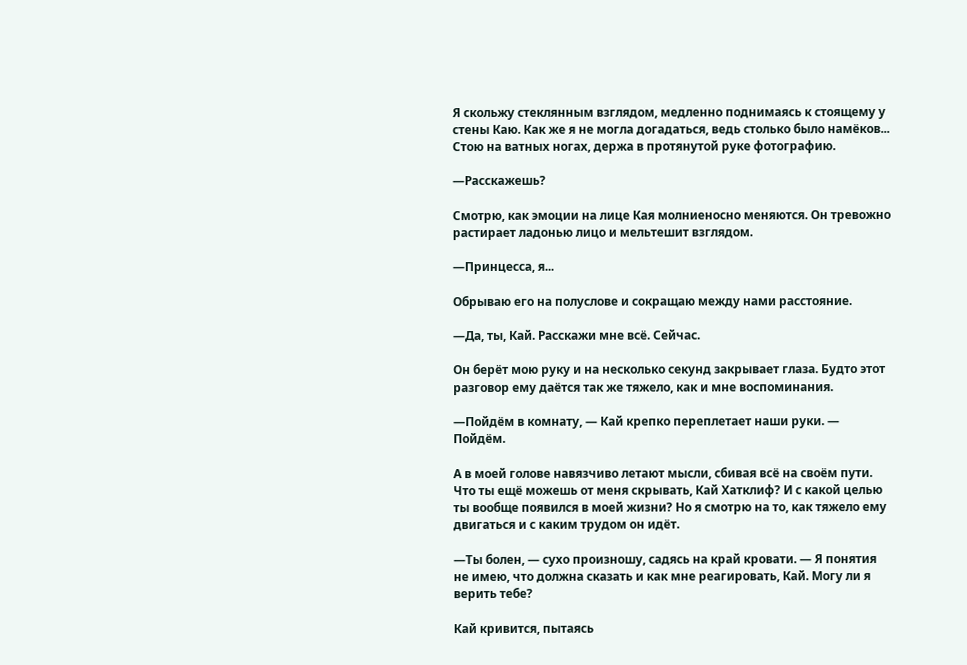Я скольжу стеклянным взглядом, медленно поднимаясь к стоящему у стены Каю. Как же я не могла догадаться, ведь столько было намёков... Стою на ватных ногах, держа в протянутой руке фотографию.

—Расскажешь?

Смотрю, как эмоции на лице Кая молниеносно меняются. Он тревожно растирает ладонью лицо и мельтешит взглядом.

—Принцесса, я...

Обрываю его на полуслове и сокращаю между нами расстояние.

—Да, ты, Кай. Расскажи мне всё. Сейчас.

Он берёт мою руку и на несколько секунд закрывает глаза. Будто этот разговор ему даётся так же тяжело, как и мне воспоминания.

—Пойдём в комнату, — Кай крепко переплетает наши руки. — Пойдём.

А в моей голове навязчиво летают мысли, сбивая всё на своём пути. Что ты ещё можешь от меня скрывать, Кай Хатклиф? И с какой целью ты вообще появился в моей жизни? Но я смотрю на то, как тяжело ему двигаться и с каким трудом он идёт.

—Ты болен, — сухо произношу, садясь на край кровати. — Я понятия не имею, что должна сказать и как мне реагировать, Кай. Могу ли я верить тебе?

Кай кривится, пытаясь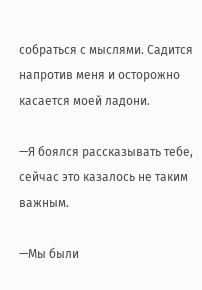собраться с мыслями. Садится напротив меня и осторожно касается моей ладони.

—Я боялся рассказывать тебе, сейчас это казалось не таким важным.

—Мы были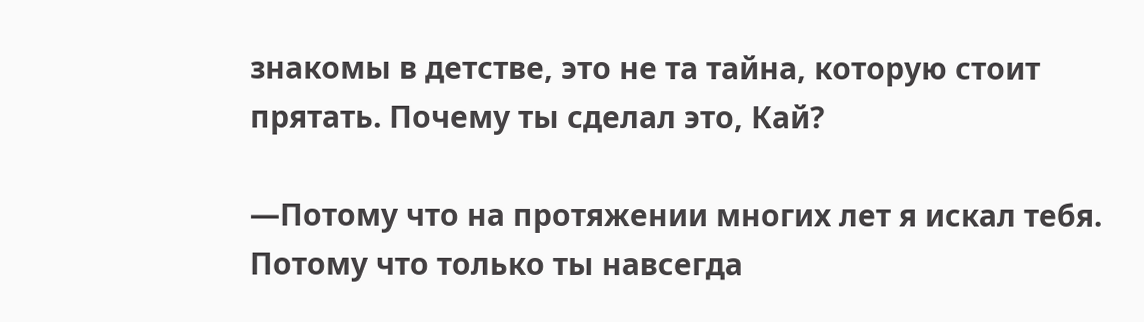знакомы в детстве, это не та тайна, которую стоит прятать. Почему ты сделал это, Кай?

—Потому что на протяжении многих лет я искал тебя. Потому что только ты навсегда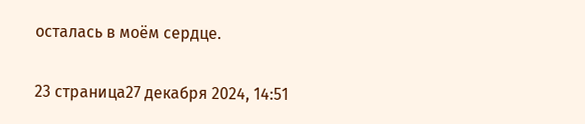осталась в моём сердце.

23 страница27 декабря 2024, 14:51